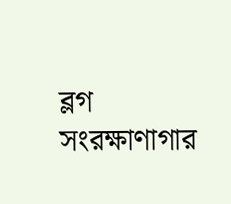ব্লগ সংরক্ষাণাগার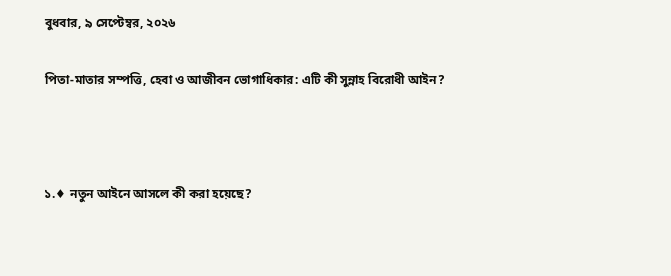বুধবার, ৯ সেপ্টেম্বর, ২০২৬

পিতা-মাতার সম্পত্তি, হেবা ও আজীবন ভোগাধিকার: এটি কী সুন্নাহ বিরোধী আইন?



১.♦ নতুন আইনে আসলে কী করা হয়েছে?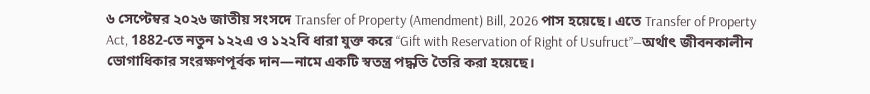৬ সেপ্টেম্বর ২০২৬ জাতীয় সংসদে Transfer of Property (Amendment) Bill, 2026 পাস হয়েছে। এতে Transfer of Property Act, 1882-তে নতুন ১২২এ ও ১২২বি ধারা যুক্ত করে “Gift with Reservation of Right of Usufruct”—অর্থাৎ জীবনকালীন ভোগাধিকার সংরক্ষণপূর্বক দান—নামে একটি স্বতন্ত্র পদ্ধতি তৈরি করা হয়েছে।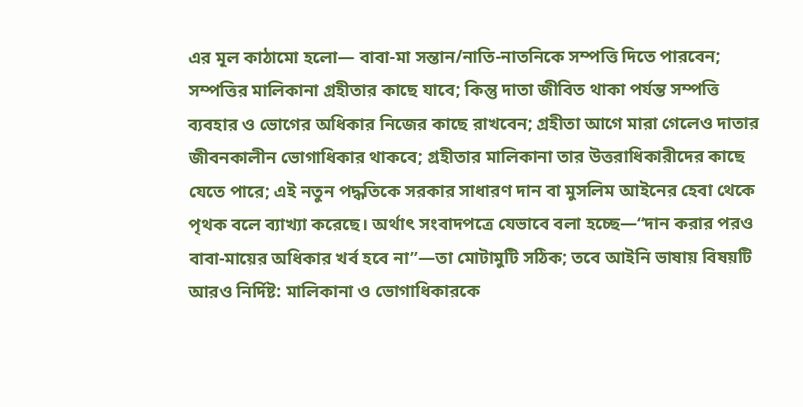এর মূল কাঠামো হলো— বাবা-মা সন্তান/নাতি-নাতনিকে সম্পত্তি দিতে পারবেন; সম্পত্তির মালিকানা গ্রহীতার কাছে যাবে; কিন্তু দাতা জীবিত থাকা পর্যন্ত সম্পত্তি ব্যবহার ও ভোগের অধিকার নিজের কাছে রাখবেন; গ্রহীতা আগে মারা গেলেও দাতার জীবনকালীন ভোগাধিকার থাকবে; গ্রহীতার মালিকানা তার উত্তরাধিকারীদের কাছে যেতে পারে; এই নতুন পদ্ধতিকে সরকার সাধারণ দান বা মুসলিম আইনের হেবা থেকে পৃথক বলে ব্যাখ্যা করেছে। অর্থাৎ সংবাদপত্রে যেভাবে বলা হচ্ছে—“দান করার পরও বাবা-মায়ের অধিকার খর্ব হবে না”—তা মোটামুটি সঠিক; তবে আইনি ভাষায় বিষয়টি আরও নির্দিষ্ট: মালিকানা ও ভোগাধিকারকে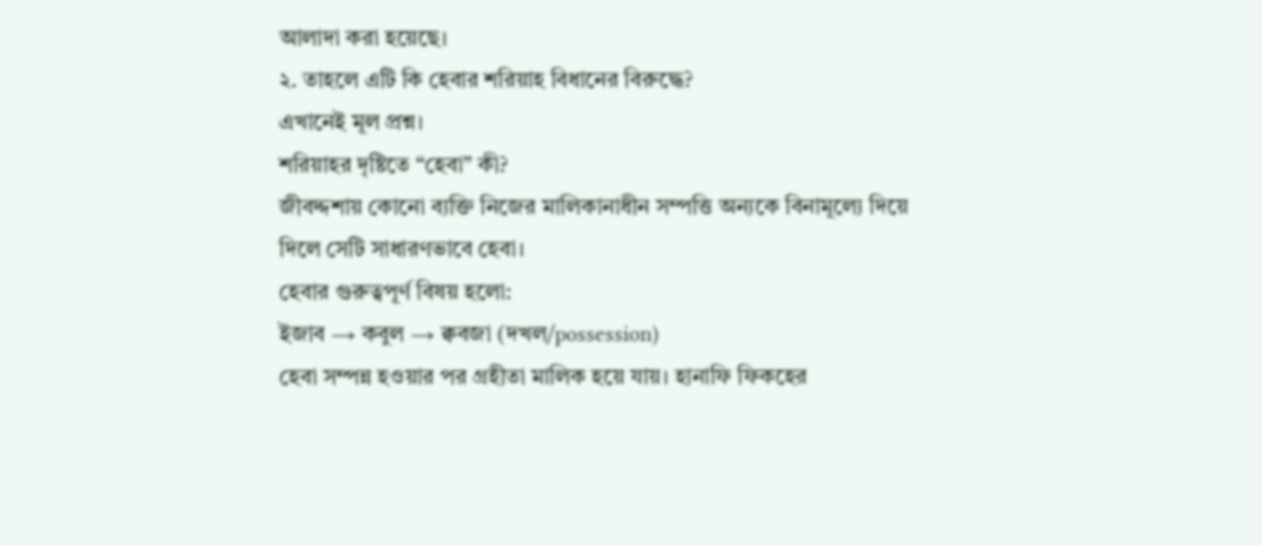আলাদা করা হয়েছে।
২. তাহলে এটি কি হেবার শরিয়াহ বিধানের বিরুদ্ধে?
এখানেই মূল প্রশ্ন।
শরিয়াহর দৃষ্টিতে “হেবা” কী?
জীবদ্দশায় কোনো ব্যক্তি নিজের মালিকানাধীন সম্পত্তি অন্যকে বিনামূল্যে দিয়ে দিলে সেটি সাধারণভাবে হেবা।
হেবার গুরুত্বপূর্ণ বিষয় হলো:
ইজাব → কবুল → ক্ববজা (দখল/possession)
হেবা সম্পন্ন হওয়ার পর গ্রহীতা মালিক হয়ে যায়। হানাফি ফিকহের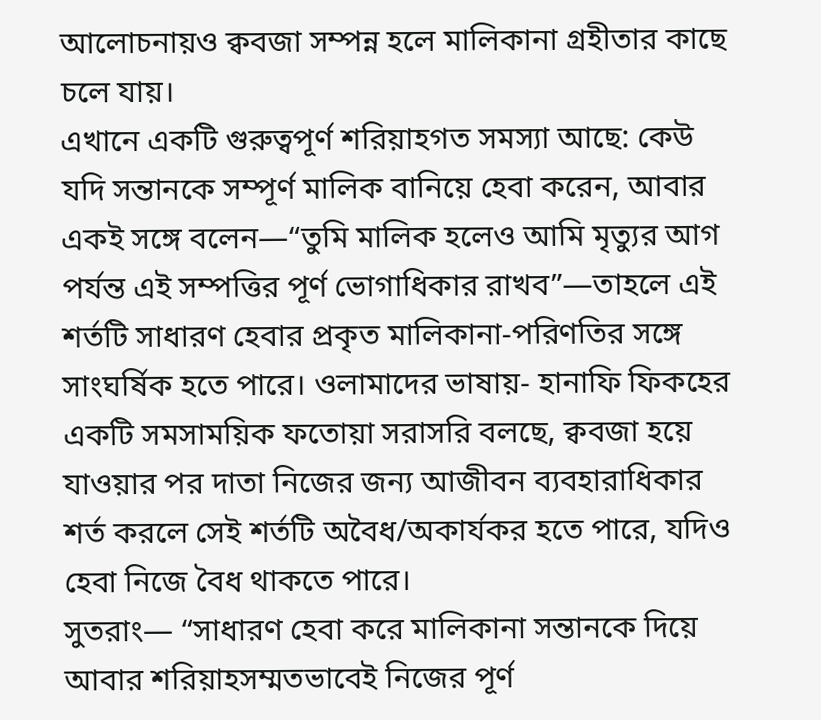আলোচনায়ও ক্ববজা সম্পন্ন হলে মালিকানা গ্রহীতার কাছে চলে যায়।
এখানে একটি গুরুত্বপূর্ণ শরিয়াহগত সমস্যা আছে: কেউ যদি সন্তানকে সম্পূর্ণ মালিক বানিয়ে হেবা করেন, আবার একই সঙ্গে বলেন—“তুমি মালিক হলেও আমি মৃত্যুর আগ পর্যন্ত এই সম্পত্তির পূর্ণ ভোগাধিকার রাখব”—তাহলে এই শর্তটি সাধারণ হেবার প্রকৃত মালিকানা-পরিণতির সঙ্গে সাংঘর্ষিক হতে পারে। ওলামাদের ভাষায়- হানাফি ফিকহের একটি সমসাময়িক ফতোয়া সরাসরি বলছে, ক্ববজা হয়ে যাওয়ার পর দাতা নিজের জন্য আজীবন ব্যবহারাধিকার শর্ত করলে সেই শর্তটি অবৈধ/অকার্যকর হতে পারে, যদিও হেবা নিজে বৈধ থাকতে পারে।
সুতরাং— “সাধারণ হেবা করে মালিকানা সন্তানকে দিয়ে আবার শরিয়াহসম্মতভাবেই নিজের পূর্ণ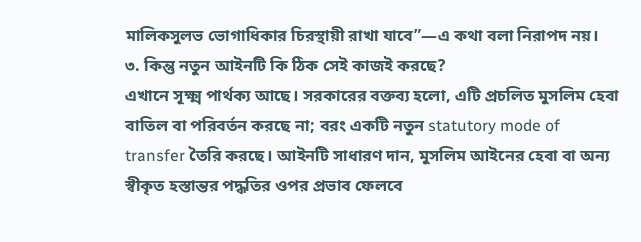মালিকসুলভ ভোগাধিকার চিরস্থায়ী রাখা যাবে”—এ কথা বলা নিরাপদ নয়।
৩. কিন্তু নতুন আইনটি কি ঠিক সেই কাজই করছে?
এখানে সূক্ষ্ম পার্থক্য আছে। সরকারের বক্তব্য হলো, এটি প্রচলিত মুসলিম হেবা বাতিল বা পরিবর্তন করছে না; বরং একটি নতুন statutory mode of transfer তৈরি করছে। আইনটি সাধারণ দান, মুসলিম আইনের হেবা বা অন্য স্বীকৃত হস্তান্তর পদ্ধতির ওপর প্রভাব ফেলবে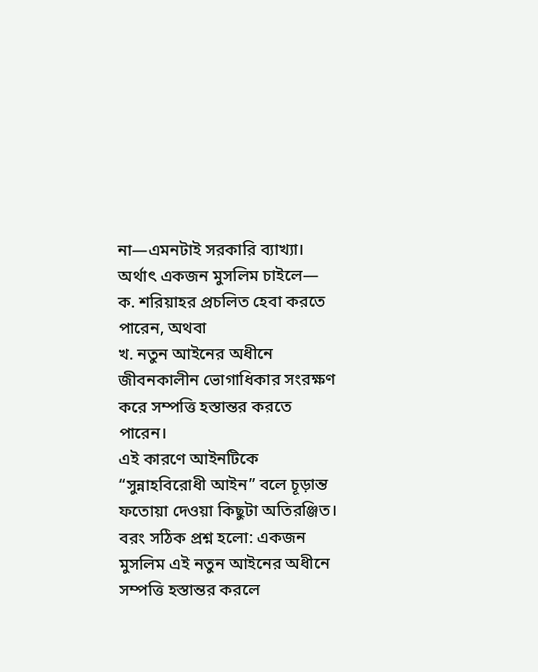না—এমনটাই সরকারি ব্যাখ্যা।
অর্থাৎ একজন মুসলিম চাইলে—
ক. শরিয়াহর প্রচলিত হেবা করতে পারেন, অথবা
খ. নতুন আইনের অধীনে জীবনকালীন ভোগাধিকার সংরক্ষণ করে সম্পত্তি হস্তান্তর করতে পারেন।
এই কারণে আইনটিকে “সুন্নাহবিরোধী আইন” বলে চূড়ান্ত ফতোয়া দেওয়া কিছুটা অতিরঞ্জিত।
বরং সঠিক প্রশ্ন হলো: একজন মুসলিম এই নতুন আইনের অধীনে সম্পত্তি হস্তান্তর করলে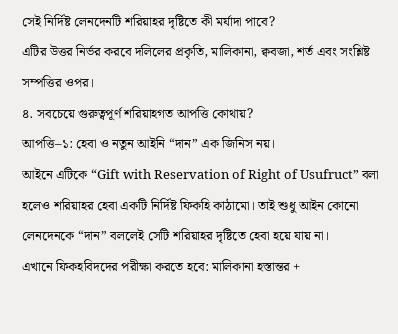সেই নির্দিষ্ট লেনদেনটি শরিয়াহর দৃষ্টিতে কী মর্যাদা পাবে?
এটির উত্তর নির্ভর করবে দলিলের প্রকৃতি, মালিকানা, ক্ববজা, শর্ত এবং সংশ্লিষ্ট সম্পত্তির ওপর।
৪. সবচেয়ে গুরুত্বপূর্ণ শরিয়াহগত আপত্তি কোথায়?
আপত্তি–১: হেবা ও নতুন আইনি “দান” এক জিনিস নয়।
আইনে এটিকে “Gift with Reservation of Right of Usufruct” বলা হলেও শরিয়াহর হেবা একটি নির্দিষ্ট ফিকহি কাঠামো। তাই শুধু আইন কোনো লেনদেনকে “দান” বললেই সেটি শরিয়াহর দৃষ্টিতে হেবা হয়ে যায় না।
এখানে ফিকহবিদদের পরীক্ষা করতে হবে: মালিকানা হস্তান্তর +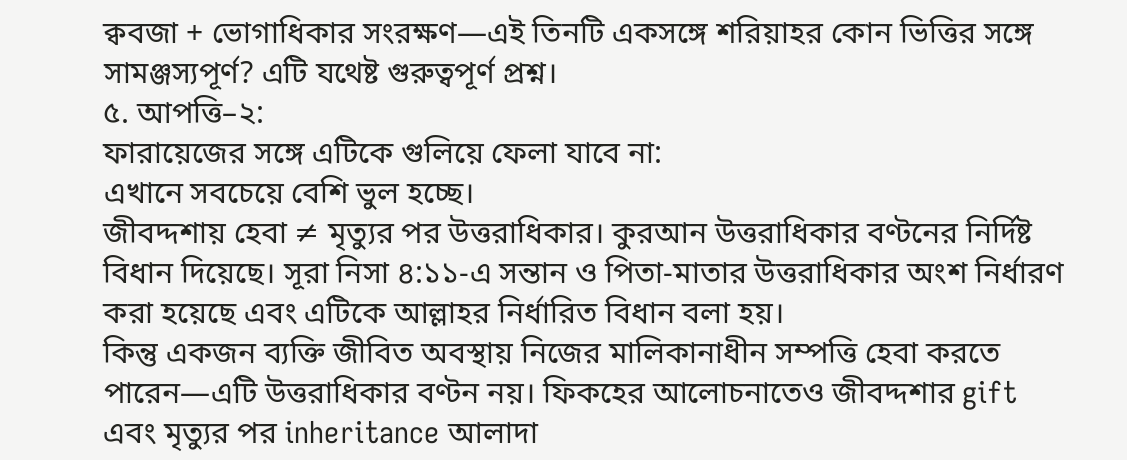ক্ববজা + ভোগাধিকার সংরক্ষণ—এই তিনটি একসঙ্গে শরিয়াহর কোন ভিত্তির সঙ্গে সামঞ্জস্যপূর্ণ? এটি যথেষ্ট গুরুত্বপূর্ণ প্রশ্ন।
৫. আপত্তি–২:
ফারায়েজের সঙ্গে এটিকে গুলিয়ে ফেলা যাবে না:
এখানে সবচেয়ে বেশি ভুল হচ্ছে।
জীবদ্দশায় হেবা ≠ মৃত্যুর পর উত্তরাধিকার। কুরআন উত্তরাধিকার বণ্টনের নির্দিষ্ট বিধান দিয়েছে। সূরা নিসা ৪:১১-এ সন্তান ও পিতা-মাতার উত্তরাধিকার অংশ নির্ধারণ করা হয়েছে এবং এটিকে আল্লাহর নির্ধারিত বিধান বলা হয়।
কিন্তু একজন ব্যক্তি জীবিত অবস্থায় নিজের মালিকানাধীন সম্পত্তি হেবা করতে পারেন—এটি উত্তরাধিকার বণ্টন নয়। ফিকহের আলোচনাতেও জীবদ্দশার gift এবং মৃত্যুর পর inheritance আলাদা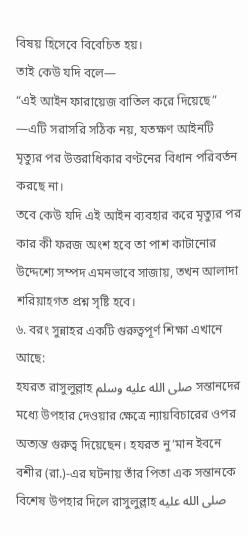বিষয় হিসেবে বিবেচিত হয়।
তাই কেউ যদি বলে—
“এই আইন ফারায়েজ বাতিল করে দিয়েছে” —এটি সরাসরি সঠিক নয়, যতক্ষণ আইনটি মৃত্যুর পর উত্তরাধিকার বণ্টনের বিধান পরিবর্তন করছে না।
তবে কেউ যদি এই আইন ব্যবহার করে মৃত্যুর পর কার কী ফরজ অংশ হবে তা পাশ কাটানোর উদ্দেশ্যে সম্পদ এমনভাবে সাজায়, তখন আলাদা শরিয়াহগত প্রশ্ন সৃষ্টি হবে।
৬. বরং সুন্নাহর একটি গুরুত্বপূর্ণ শিক্ষা এখানে আছে:
হযরত রাসুলুল্লাহ صلى الله عليه وسلم সন্তানদের মধ্যে উপহার দেওয়ার ক্ষেত্রে ন্যায়বিচারের ওপর অত্যন্ত গুরুত্ব দিয়েছেন। হযরত নু‘মান ইবনে বশীর (রা.)-এর ঘটনায় তাঁর পিতা এক সন্তানকে বিশেষ উপহার দিলে রাসুলুল্লাহ صلى الله عليه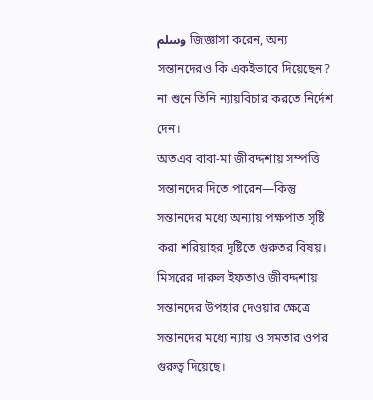وسلم জিজ্ঞাসা করেন, অন্য সন্তানদেরও কি একইভাবে দিয়েছেন? না শুনে তিনি ন্যায়বিচার করতে নির্দেশ দেন।
অতএব বাবা-মা জীবদ্দশায় সম্পত্তি সন্তানদের দিতে পারেন—কিন্তু সন্তানদের মধ্যে অন্যায় পক্ষপাত সৃষ্টি করা শরিয়াহর দৃষ্টিতে গুরুতর বিষয়।
মিসরের দারুল ইফতাও জীবদ্দশায় সন্তানদের উপহার দেওয়ার ক্ষেত্রে সন্তানদের মধ্যে ন্যায় ও সমতার ওপর গুরুত্ব দিয়েছে।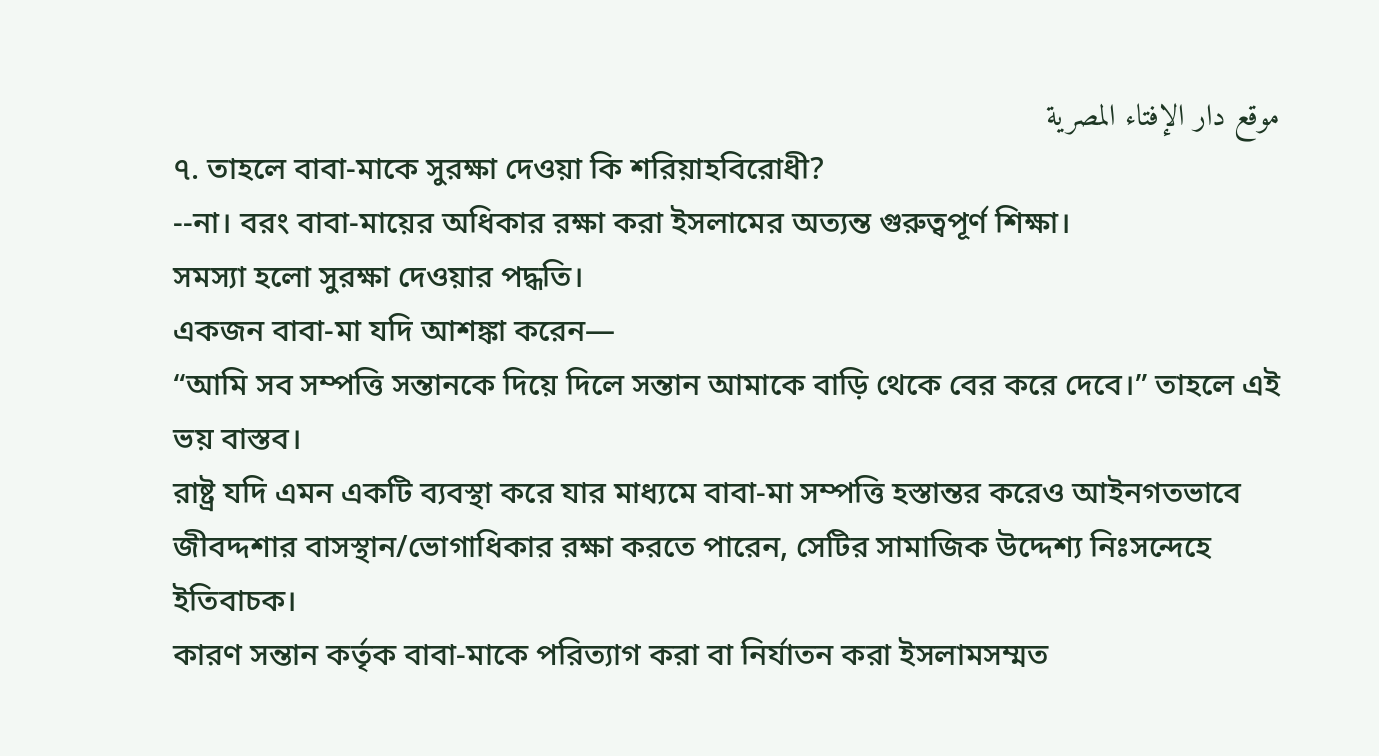موقع دار الإفتاء المصرية
৭. তাহলে বাবা-মাকে সুরক্ষা দেওয়া কি শরিয়াহবিরোধী?
--না। বরং বাবা-মায়ের অধিকার রক্ষা করা ইসলামের অত্যন্ত গুরুত্বপূর্ণ শিক্ষা।
সমস্যা হলো সুরক্ষা দেওয়ার পদ্ধতি।
একজন বাবা-মা যদি আশঙ্কা করেন—
“আমি সব সম্পত্তি সন্তানকে দিয়ে দিলে সন্তান আমাকে বাড়ি থেকে বের করে দেবে।” তাহলে এই ভয় বাস্তব।
রাষ্ট্র যদি এমন একটি ব্যবস্থা করে যার মাধ্যমে বাবা-মা সম্পত্তি হস্তান্তর করেও আইনগতভাবে জীবদ্দশার বাসস্থান/ভোগাধিকার রক্ষা করতে পারেন, সেটির সামাজিক উদ্দেশ্য নিঃসন্দেহে ইতিবাচক।
কারণ সন্তান কর্তৃক বাবা-মাকে পরিত্যাগ করা বা নির্যাতন করা ইসলামসম্মত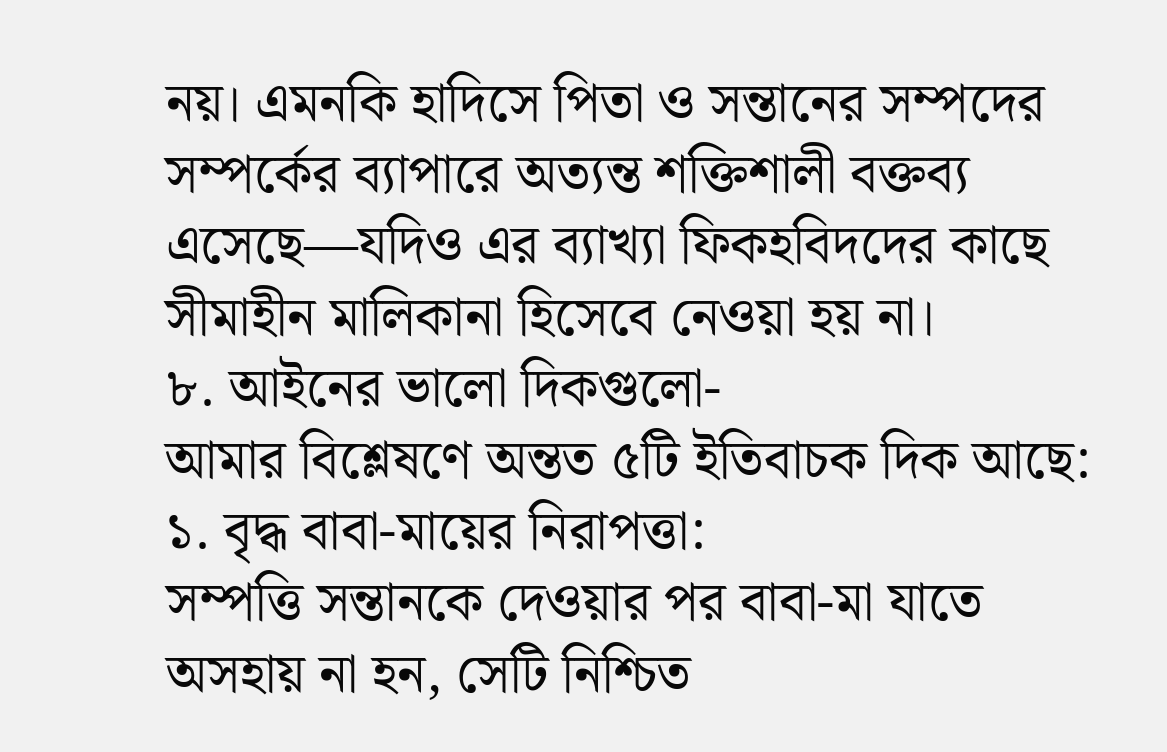নয়। এমনকি হাদিসে পিতা ও সন্তানের সম্পদের সম্পর্কের ব্যাপারে অত্যন্ত শক্তিশালী বক্তব্য এসেছে—যদিও এর ব্যাখ্যা ফিকহবিদদের কাছে সীমাহীন মালিকানা হিসেবে নেওয়া হয় না।
৮. আইনের ভালো দিকগুলো-
আমার বিশ্লেষণে অন্তত ৫টি ইতিবাচক দিক আছে:
১. বৃদ্ধ বাবা-মায়ের নিরাপত্তা:
সম্পত্তি সন্তানকে দেওয়ার পর বাবা-মা যাতে অসহায় না হন, সেটি নিশ্চিত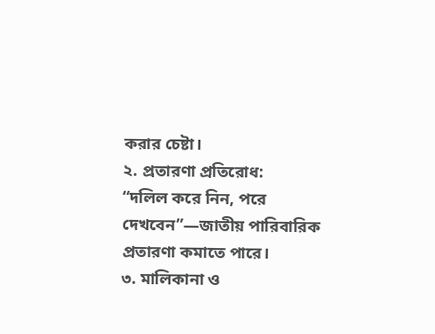করার চেষ্টা।
২. প্রতারণা প্রতিরোধ:
“দলিল করে নিন, পরে দেখবেন”—জাতীয় পারিবারিক প্রতারণা কমাতে পারে।
৩. মালিকানা ও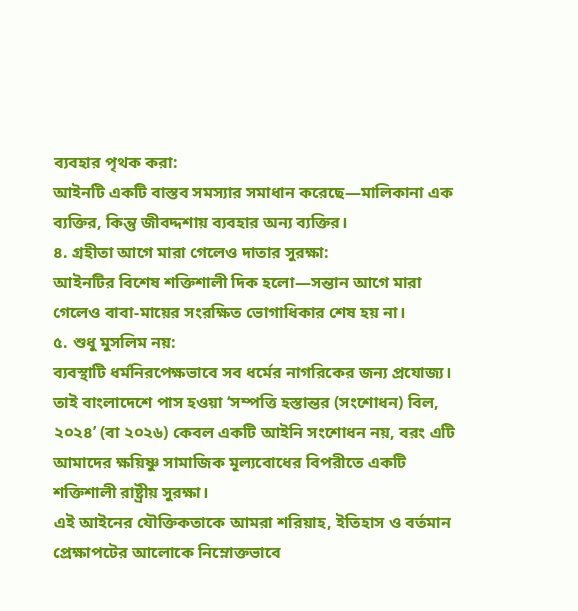ব্যবহার পৃথক করা:
আইনটি একটি বাস্তব সমস্যার সমাধান করেছে—মালিকানা এক ব্যক্তির, কিন্তু জীবদ্দশায় ব্যবহার অন্য ব্যক্তির।
৪. গ্রহীতা আগে মারা গেলেও দাতার সুরক্ষা:
আইনটির বিশেষ শক্তিশালী দিক হলো—সন্তান আগে মারা গেলেও বাবা-মায়ের সংরক্ষিত ভোগাধিকার শেষ হয় না।
৫. শুধু মুসলিম নয়:
ব্যবস্থাটি ধর্মনিরপেক্ষভাবে সব ধর্মের নাগরিকের জন্য প্রযোজ্য।
তাই বাংলাদেশে পাস হওয়া ‘সম্পত্তি হস্তান্তর (সংশোধন) বিল, ২০২৪’ (বা ২০২৬) কেবল একটি আইনি সংশোধন নয়, বরং এটি আমাদের ক্ষয়িষ্ণু সামাজিক মূল্যবোধের বিপরীতে একটি শক্তিশালী রাষ্ট্রীয় সুরক্ষা।
এই আইনের যৌক্তিকতাকে আমরা শরিয়াহ, ইতিহাস ও বর্তমান প্রেক্ষাপটের আলোকে নিম্নোক্তভাবে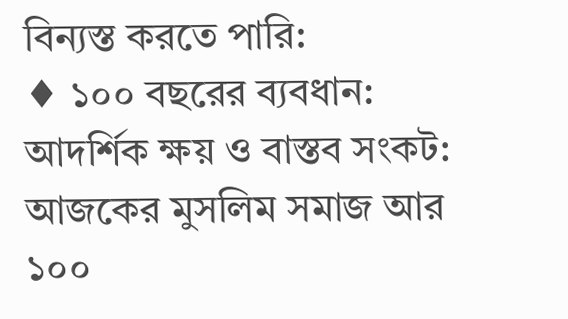বিন্যস্ত করতে পারি:
♦ ১০০ বছরের ব্যবধান: আদর্শিক ক্ষয় ও বাস্তব সংকট:
আজকের মুসলিম সমাজ আর ১০০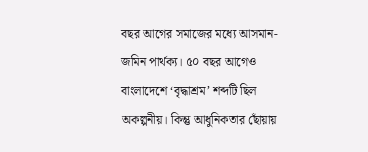বছর আগের সমাজের মধ্যে আসমান-জমিন পার্থক্য। ৫০ বছর আগেও বাংলাদেশে ‘বৃদ্ধাশ্রম’ শব্দটি ছিল অকল্পনীয়। কিন্তু আধুনিকতার ছোঁয়ায়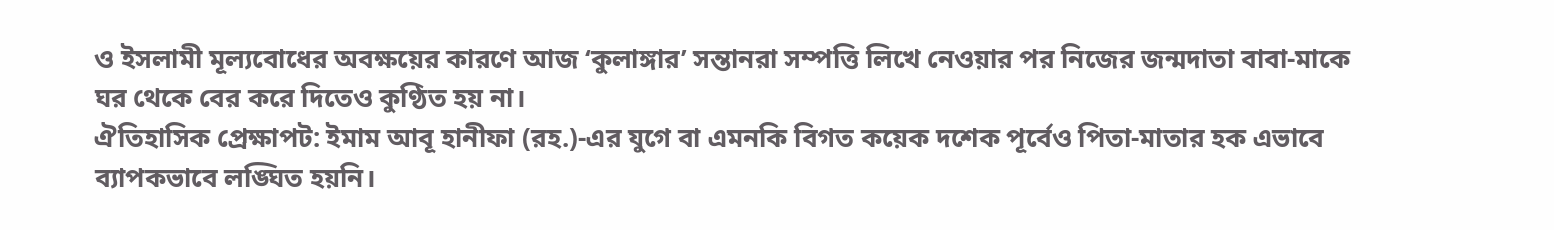ও ইসলামী মূল্যবোধের অবক্ষয়ের কারণে আজ ‘কুলাঙ্গার’ সন্তানরা সম্পত্তি লিখে নেওয়ার পর নিজের জন্মদাতা বাবা-মাকে ঘর থেকে বের করে দিতেও কুণ্ঠিত হয় না।
ঐতিহাসিক প্রেক্ষাপট: ইমাম আবূ হানীফা (রহ.)-এর যুগে বা এমনকি বিগত কয়েক দশেক পূর্বেও পিতা-মাতার হক এভাবে ব্যাপকভাবে লঙ্ঘিত হয়নি।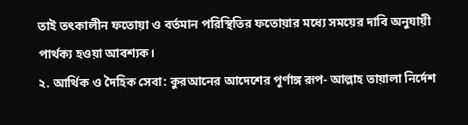তাই তৎকালীন ফতোয়া ও বর্তমান পরিস্থিতির ফতোয়ার মধ্যে সময়ের দাবি অনুযায়ী পার্থক্য হওয়া আবশ্যক।
২. আর্থিক ও দৈহিক সেবা: কুরআনের আদেশের পূর্ণাঙ্গ রূপ- আল্লাহ তায়ালা নির্দেশ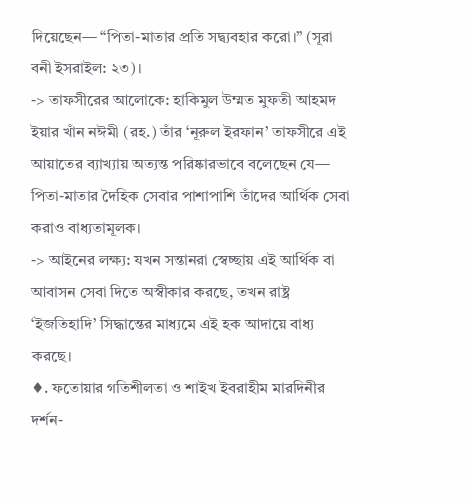দিয়েছেন— “পিতা-মাতার প্রতি সদ্ব্যবহার করো।” (সূরা বনী ইসরাইল: ২৩)।
-> তাফসীরের আলোকে: হাকিমুল উম্মত মুফতী আহমদ ইয়ার খাঁন নঈমী (রহ.) তাঁর ‘নূরুল ইরফান’ তাফসীরে এই আয়াতের ব্যাখ্যায় অত্যন্ত পরিষ্কারভাবে বলেছেন যে— পিতা-মাতার দৈহিক সেবার পাশাপাশি তাঁদের আর্থিক সেবা করাও বাধ্যতামূলক।
-> আইনের লক্ষ্য: যখন সন্তানরা স্বেচ্ছায় এই আর্থিক বা আবাসন সেবা দিতে অস্বীকার করছে, তখন রাষ্ট্র ‘ইজতিহাদি’ সিদ্ধান্তের মাধ্যমে এই হক আদায়ে বাধ্য করছে।
♦. ফতোয়ার গতিশীলতা ও শাইখ ইবরাহীম মারদিনীর দর্শন-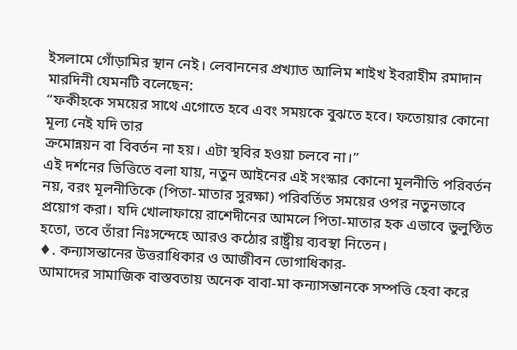ইসলামে গোঁড়ামির স্থান নেই। লেবাননের প্রখ্যাত আলিম শাইখ ইবরাহীম রমাদান মারদিনী যেমনটি বলেছেন:
“ফকীহকে সময়ের সাথে এগোতে হবে এবং সময়কে বুঝতে হবে। ফতোয়ার কোনো মূল্য নেই যদি তার
ক্রমোন্নয়ন বা বিবর্তন না হয়। এটা স্থবির হওয়া চলবে না।”
এই দর্শনের ভিত্তিতে বলা যায়, নতুন আইনের এই সংস্কার কোনো মূলনীতি পরিবর্তন নয়, বরং মূলনীতিকে (পিতা-মাতার সুরক্ষা) পরিবর্তিত সময়ের ওপর নতুনভাবে প্রয়োগ করা। যদি খোলাফায়ে রাশেদীনের আমলে পিতা-মাতার হক এভাবে ভুলুণ্ঠিত হতো, তবে তাঁরা নিঃসন্দেহে আরও কঠোর রাষ্ট্রীয় ব্যবস্থা নিতেন।
♦. কন্যাসন্তানের উত্তরাধিকার ও আজীবন ভোগাধিকার-
আমাদের সামাজিক বাস্তবতায় অনেক বাবা-মা কন্যাসন্তানকে সম্পত্তি হেবা করে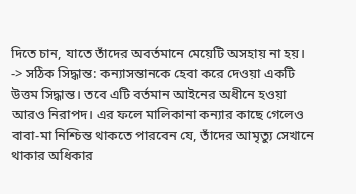দিতে চান, যাতে তাঁদের অবর্তমানে মেয়েটি অসহায় না হয়।
-> সঠিক সিদ্ধান্ত: কন্যাসন্তানকে হেবা করে দেওয়া একটি উত্তম সিদ্ধান্ত। তবে এটি বর্তমান আইনের অধীনে হওয়া আরও নিরাপদ। এর ফলে মালিকানা কন্যার কাছে গেলেও বাবা-মা নিশ্চিন্ত থাকতে পারবেন যে, তাঁদের আমৃত্যু সেখানে থাকার অধিকার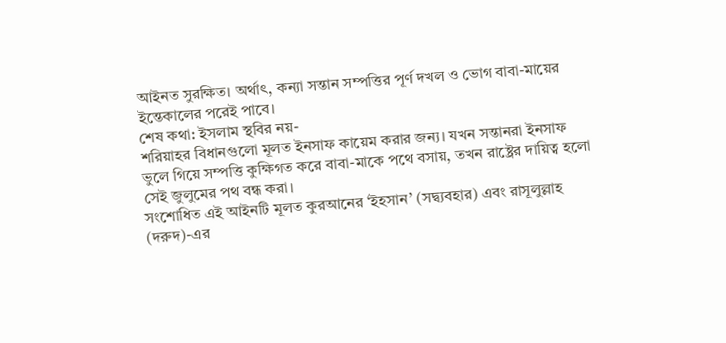আইনত সুরক্ষিত। অর্থাৎ, কন্যা সন্তান সম্পত্তির পূর্ণ দখল ও ভোগ বাবা-মায়ের ইন্তেকালের পরেই পাবে।
শেষ কথা: ইসলাম স্থবির নয়-
শরিয়াহর বিধানগুলো মূলত ইনসাফ কায়েম করার জন্য। যখন সন্তানরা ইনসাফ ভুলে গিয়ে সম্পত্তি কুক্ষিগত করে বাবা-মাকে পথে বসায়, তখন রাষ্ট্রের দায়িত্ব হলো সেই জুলুমের পথ বন্ধ করা।
সংশোধিত এই আইনটি মূলত কুরআনের ‘ইহসান’ (সদ্ব্যবহার) এবং রাসূলুল্লাহ (দরুদ)-এর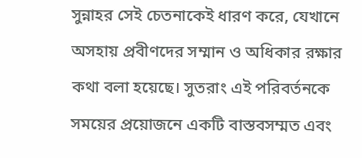সুন্নাহর সেই চেতনাকেই ধারণ করে, যেখানে অসহায় প্রবীণদের সম্মান ও অধিকার রক্ষার কথা বলা হয়েছে। সুতরাং এই পরিবর্তনকে সময়ের প্রয়োজনে একটি বাস্তবসম্মত এবং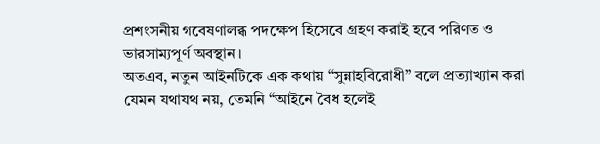প্রশংসনীয় গবেষণালব্ধ পদক্ষেপ হিসেবে গ্রহণ করাই হবে পরিণত ও ভারসাম্যপূর্ণ অবস্থান।
অতএব, নতুন আইনটিকে এক কথায় “সুন্নাহবিরোধী” বলে প্রত্যাখ্যান করা যেমন যথাযথ নয়, তেমনি “আইনে বৈধ হলেই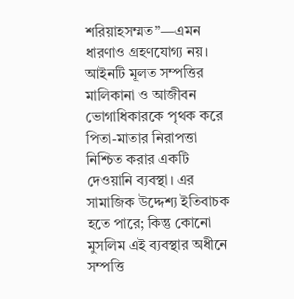শরিয়াহসম্মত”—এমন ধারণাও গ্রহণযোগ্য নয়। আইনটি মূলত সম্পত্তির মালিকানা ও আজীবন ভোগাধিকারকে পৃথক করে পিতা-মাতার নিরাপত্তা নিশ্চিত করার একটি দেওয়ানি ব্যবস্থা। এর সামাজিক উদ্দেশ্য ইতিবাচক হতে পারে; কিন্তু কোনো মুসলিম এই ব্যবস্থার অধীনে সম্পত্তি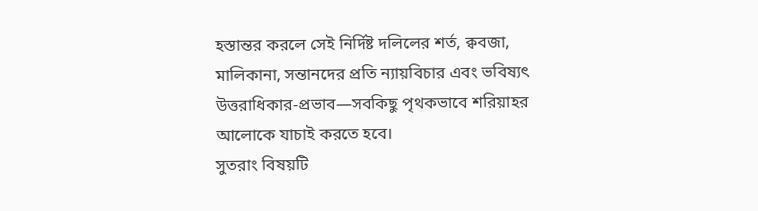হস্তান্তর করলে সেই নির্দিষ্ট দলিলের শর্ত, ক্ববজা, মালিকানা, সন্তানদের প্রতি ন্যায়বিচার এবং ভবিষ্যৎ উত্তরাধিকার-প্রভাব—সবকিছু পৃথকভাবে শরিয়াহর আলোকে যাচাই করতে হবে।
সুতরাং বিষয়টি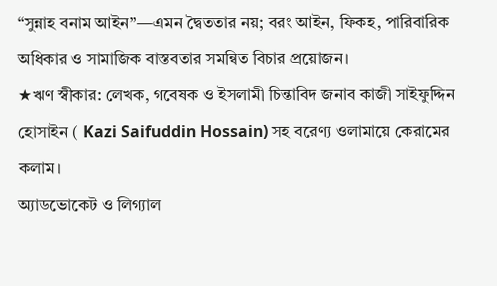“সুন্নাহ বনাম আইন”—এমন দ্বৈততার নয়; বরং আইন, ফিকহ, পারিবারিক অধিকার ও সামাজিক বাস্তবতার সমন্বিত বিচার প্রয়োজন।
★ঋণ স্বীকার: লেখক, গবেষক ও ইসলামী চিন্তাবিদ জনাব কাজী সাইফুদ্দিন হোসাইন ( Kazi Saifuddin Hossain) সহ বরেণ্য ওলামায়ে কেরামের কলাম।
অ্যাডভোকেট ও লিগ্যাল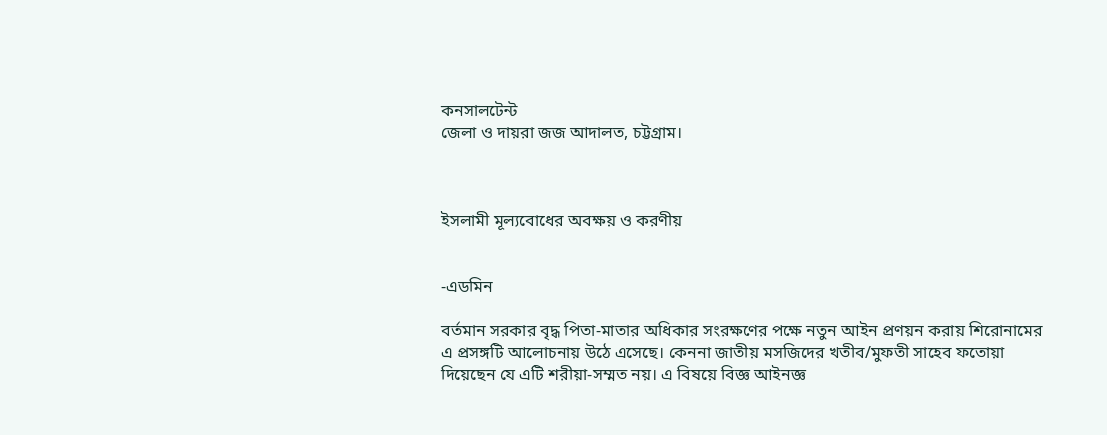কনসালটেন্ট
জেলা ও দায়রা জজ আদালত, চট্টগ্রাম।



ইসলামী মূল্যবোধের অবক্ষয় ও করণীয়


-এডমিন

বর্তমান সরকার বৃদ্ধ পিতা-মাতার অধিকার সংরক্ষণের পক্ষে নতুন আইন প্রণয়ন করায় শিরোনামের এ প্রসঙ্গটি আলোচনায় উঠে এসেছে। কেননা জাতীয় মসজিদের খতীব/মুফতী সাহেব ফতোয়া দিয়েছেন যে এটি শরীয়া-সম্মত নয়। এ বিষয়ে বিজ্ঞ আইনজ্ঞ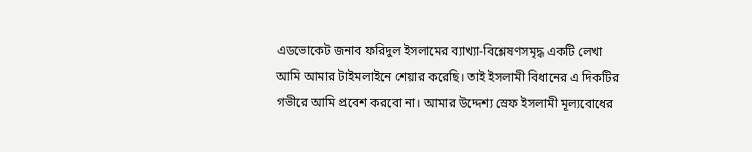এডভোকেট জনাব ফরিদুল ইসলামের ব্যাখ্যা-বিশ্লেষণসমৃদ্ধ একটি লেখা আমি আমার টাইমলাইনে শেয়ার করেছি। তাই ইসলামী বিধানের এ দিকটির গভীরে আমি প্রবেশ করবো না। আমার উদ্দেশ্য স্রেফ ইসলামী মূল্যবোধের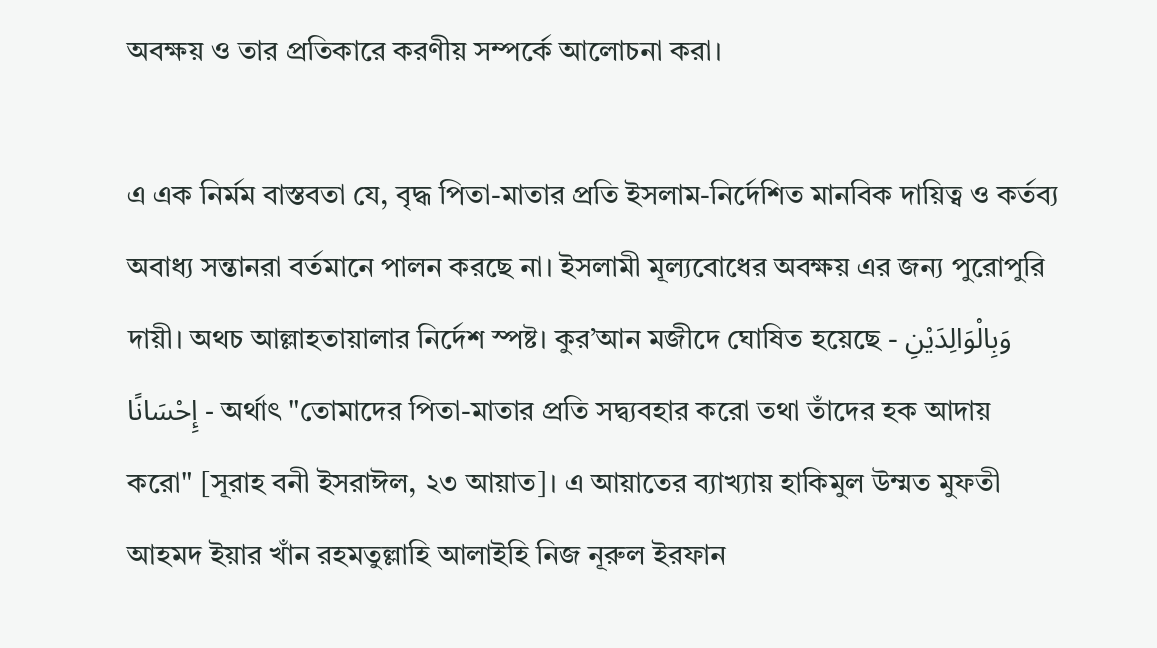অবক্ষয় ও তার প্রতিকারে করণীয় সম্পর্কে আলোচনা করা।

এ এক নির্মম বাস্তবতা যে, বৃদ্ধ পিতা-মাতার প্রতি ইসলাম-নির্দেশিত মানবিক দায়িত্ব ও কর্তব্য অবাধ্য সন্তানরা বর্তমানে পালন করছে না। ইসলামী মূল্যবোধের অবক্ষয় এর জন্য পুরোপুরি দায়ী। অথচ আল্লাহতায়ালার নির্দেশ স্পষ্ট। কুর’আন মজীদে ঘোষিত হয়েছে - وَبِالْوَالِدَيْنِ إِحْسَانًا - অর্থাৎ "তোমাদের পিতা-মাতার প্রতি সদ্ব্যবহার করো তথা তাঁদের হক আদায় করো" [সূরাহ বনী ইসরাঈল, ২৩ আয়াত]। এ আয়াতের ব্যাখ্যায় হাকিমুল উম্মত মুফতী আহমদ ইয়ার খাঁন রহমতুল্লাহি আলাইহি নিজ নূরুল ইরফান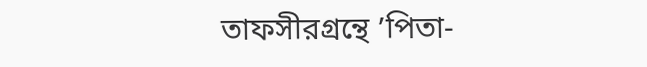তাফসীরগ্রন্থে ’পিতা-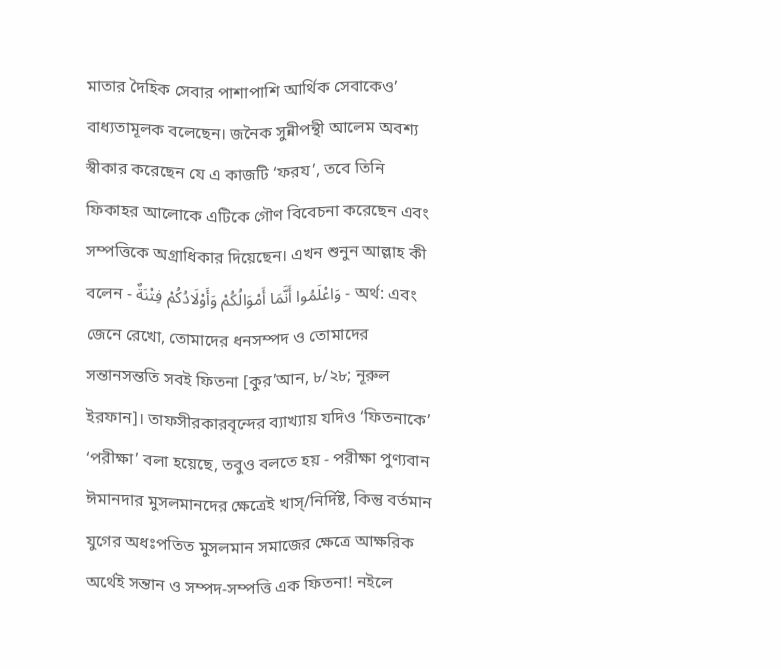মাতার দৈহিক সেবার পাশাপাশি আর্থিক সেবাকেও’ বাধ্যতামূলক বলেছেন। জনৈক সুন্নীপন্থী আলেম অবশ্য স্বীকার করেছেন যে এ কাজটি ‘ফরয’, তবে তিনি ফিকাহর আলোকে এটিকে গৌণ বিবেচনা করেছেন এবং সম্পত্তিকে অগ্রাধিকার দিয়েছেন। এখন শুনুন আল্লাহ কী বলেন - وَاعْلَمُوا أَنَّمَا أَمْوَالُكُمْ وَأَوْلَادُكُمْ فِتْنَةٌ - অর্থ: এবং জেনে রেখো, তোমাদের ধনসম্পদ ও তোমাদের সন্তানসন্ততি সবই ফিতনা [কুর’আন, ৮/২৮; নূরুল ইরফান]। তাফসীরকারবৃন্দের ব্যাখ্যায় যদিও ‘ফিতনাকে’ ‘পরীক্ষা’ বলা হয়েছে, তবুও বলতে হয় - পরীক্ষা পুণ্যবান ঈমানদার মুসলমানদের ক্ষেত্রেই খাস্/নির্দিষ্ট, কিন্তু বর্তমান যুগের অধঃপতিত মুসলমান সমাজের ক্ষেত্রে আক্ষরিক অর্থেই সন্তান ও সম্পদ-সম্পত্তি এক ফিতনা! নইলে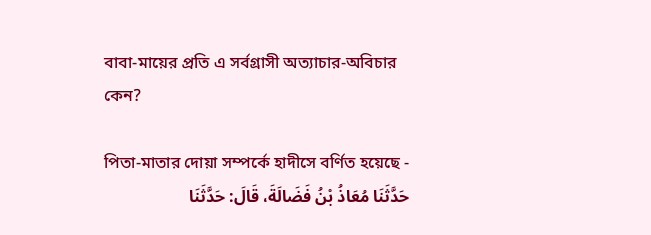বাবা-মায়ের প্রতি এ সর্বগ্রাসী অত্যাচার-অবিচার কেন?

পিতা-মাতার দোয়া সম্পর্কে হাদীসে বর্ণিত হয়েছে -
حَدَّثَنَا مُعَاذُ بْنُ فَضَالَةَ، قَالَ: حَدَّثَنَا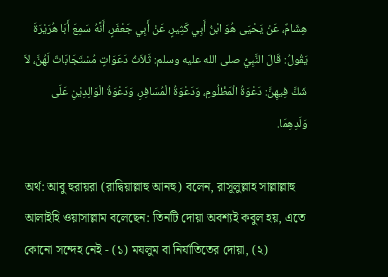هِشَامٌ، عَنْ يَحْيَى هُوَ ابْنُ أَبِي كَثِيرٍ، عَنْ أَبِي جَعْفَرٍ، أَنَّهُ سَمِعَ أَبَا هُرَيْرَةَ يَقُولُ: قَالَ النَّبِيُّ صلى الله عليه وسلم: ثَلاَثُ دَعَوَاتٍ مُسْتَجَابَاتٌ لَهُنَّ، لاَ شَكَّ فِيهِنَّ: دَعْوَةُ الْمَظْلُومِ، وَدَعْوَةُ الْمُسَافِرِ، وَدَعْوَةُ الْوَالِدِيْنِ عَلَى وَلَدِهِمَا.

অর্থ: আবু হুরায়রা (রাদ্বিয়াল্লাহু আনহু) বলেন, রাসূলুল্লাহ সাল্লাল্লাহু আলাইহি ওয়াসাল্লাম বলেছেন: তিনটি দোয়া অবশ্যই কবুল হয়, এতে কোনো সন্দেহ নেই - (১) মযলুম বা নির্যাতিতের দোয়া, (২)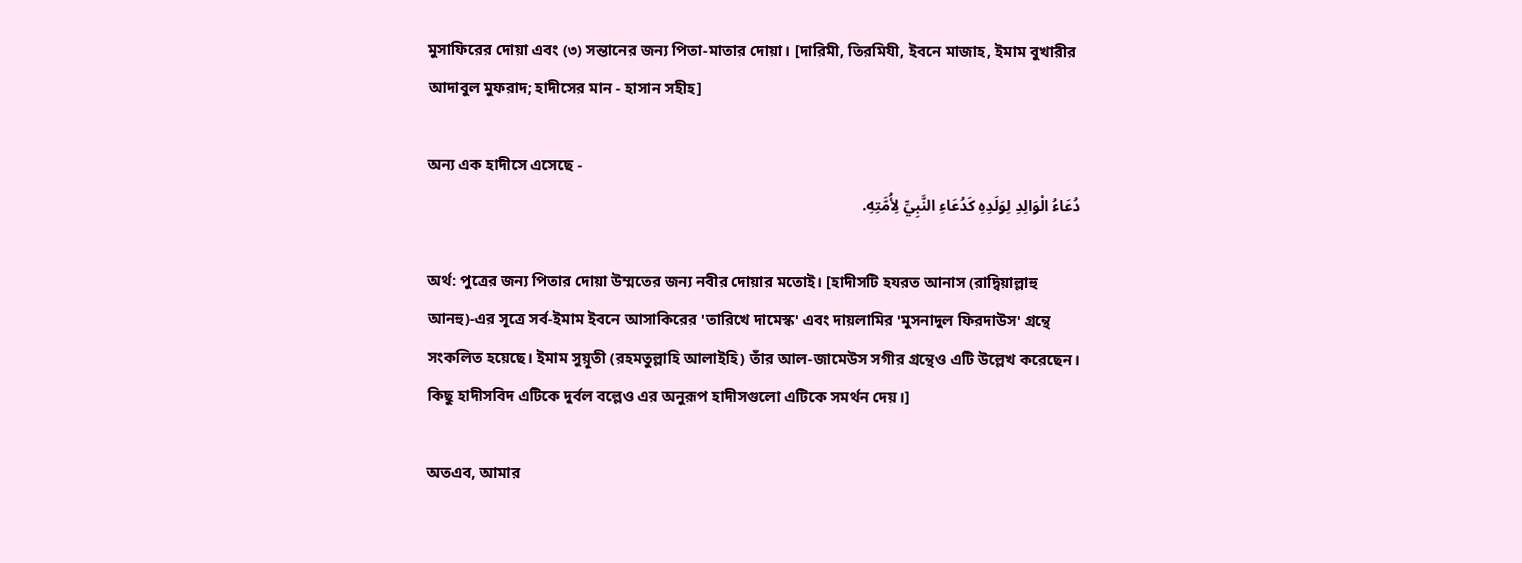মুসাফিরের দোয়া এবং (৩) সন্তানের জন্য পিতা-মাতার দোয়া। [দারিমী, তিরমিযী, ইবনে মাজাহ, ইমাম বুখারীর আদাবুল মুফরাদ; হাদীসের মান - হাসান সহীহ]

অন্য এক হাদীসে এসেছে -
دُعَاءُ الْوَالِدِ لِوَلَدِهِ كَدُعَاءِ النَّبِيِّ لِأُمَّتِهِ.

অর্থ: পুত্রের জন্য পিতার দোয়া উম্মতের জন্য নবীর দোয়ার মতোই। [হাদীসটি হযরত আনাস (রাদ্বিয়াল্লাহু আনহু)-এর সূত্রে সর্ব-ইমাম ইবনে আসাকিরের 'তারিখে দামেস্ক' এবং দায়লামির 'মুসনাদুল ফিরদাউস' গ্রন্থে সংকলিত হয়েছে। ইমাম সুয়ূতী (রহমতুল্লাহি আলাইহি) তাঁর আল-জামেউস সগীর গ্রন্থেও এটি উল্লেখ করেছেন। কিছু হাদীসবিদ এটিকে দুর্বল বল্লেও এর অনুরূপ হাদীসগুলো এটিকে সমর্থন দেয়।]

অতএব, আমার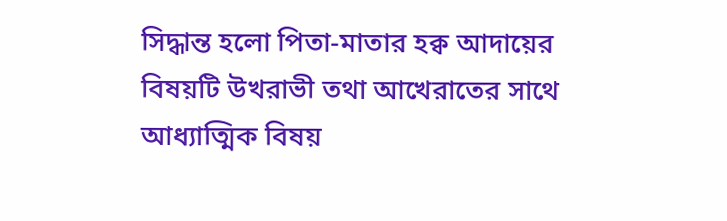সিদ্ধান্ত হলো পিতা-মাতার হক্ব আদায়ের বিষয়টি উখরাভী তথা আখেরাতের সাথে আধ্যাত্মিক বিষয়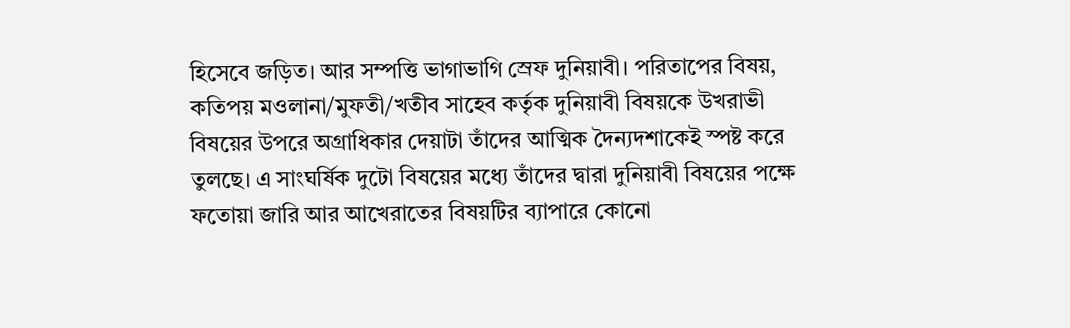হিসেবে জড়িত। আর সম্পত্তি ভাগাভাগি স্রেফ দুনিয়াবী। পরিতাপের বিষয়, কতিপয় মওলানা/মুফতী/খতীব সাহেব কর্তৃক দুনিয়াবী বিষয়কে উখরাভী বিষয়ের উপরে অগ্রাধিকার দেয়াটা তাঁদের আত্মিক দৈন্যদশাকেই স্পষ্ট করে তুলছে। এ সাংঘর্ষিক দুটো বিষয়ের মধ্যে তাঁদের দ্বারা দুনিয়াবী বিষয়ের পক্ষে ফতোয়া জারি আর আখেরাতের বিষয়টির ব্যাপারে কোনো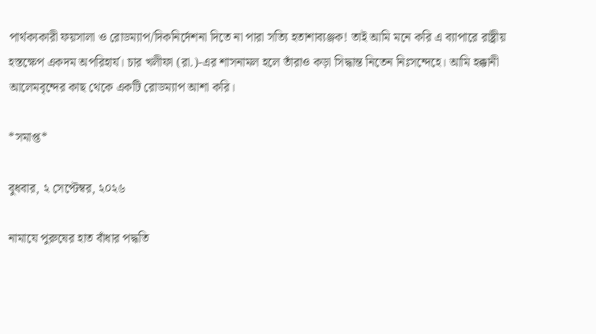পার্থক্যকারী ফয়সালা ও রোডম্যাপ/দিকনির্দেশনা দিতে না পারা সত্যি হতাশাব্যঞ্জক! তাই আমি মনে করি এ ব্যাপারে রাষ্ট্রীয় হস্তক্ষেপ একদম অপরিহার্য। চার খলীফা (রা.)-এর শাসনামল হলে তাঁরাও কড়া সিদ্ধান্ত নিতেন নিঃসন্দেহে। আমি হক্কানী আলেমবৃন্দের কাছ থেকে একটি রোডম্যাপ আশা করি।

*সমাপ্ত*

বুধবার, ২ সেপ্টেম্বর, ২০২৬

নামাযে পুরুষের হাত বাঁধার পদ্ধতি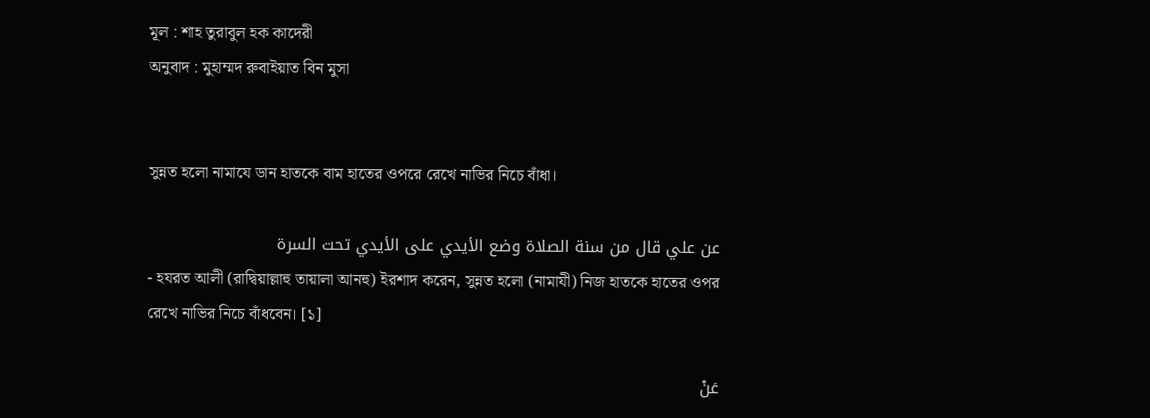মূল : শাহ তুরাবুল হক কাদেরী
অনুবাদ : মুহাম্মদ রুবাইয়াত বিন মুসা


সুন্নত হলো নামাযে ডান হাতকে বাম হাতের ওপরে রেখে নাভির নিচে বাঁধা।

عن علي قال من سنة الصلاة وضع الأيدي على الأيدي تحت السرة
- হযরত আলী (রাদ্বিয়াল্লাহু তায়ালা আনহু) ইরশাদ করেন, সুন্নত হলো (নামাযী) নিজ হাতকে হাতের ওপর রেখে নাভির নিচে বাঁধবেন। [১]

عَنْ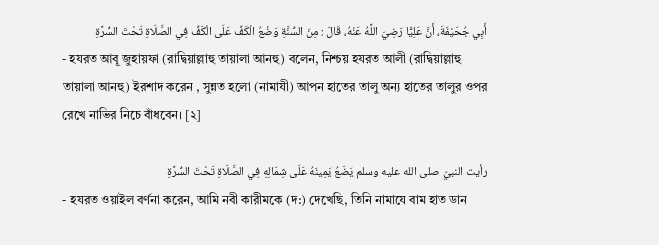أَبِي جُحَيْفَةَ، أَنَّ عَلِيًّا رَضِيَ اللَّهُ عَنْهُ، قَالَ : مِنَ السُّنَّةِ وَضْعُ الْكَفِّ عَلَى الْكَفِّ فِي الصَّلَاةِ تَحْتَ السُّرَّةِ
- হযরত আবূ জুহায়ফা (রাদ্বিয়াল্লাহু তায়ালা আনহু) বলেন, নিশ্চয় হযরত আলী (রাদ্বিয়াল্লাহু তায়ালা আনহু) ইরশাদ করেন , সুন্নত হলো (নামাযী) আপন হাতের তালু অন্য হাতের তালুর ওপর রেখে নাভির নিচে বাঁধবেন। [২]

رأيت النبيّ صلى الله عليه وسلم يَضَعُ يَمِينَهُ عَلَى شِمَالِهِ فِي الصَّلَاةِ تَحْتَ السُّرَّةِ
- হযরত ওয়াইল বর্ণনা করেন, আমি নবী কারীমকে (দ:) দেখেছি, তিনি নামাযে বাম হাত ডান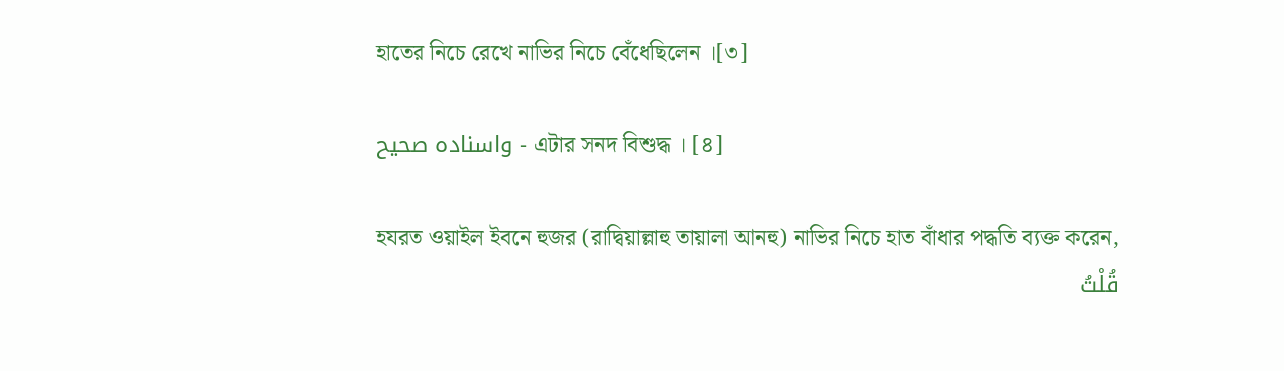হাতের নিচে রেখে নাভির নিচে বেঁধেছিলেন ।[৩]

واسناده صحيح - এটার সনদ বিশুদ্ধ । [৪]

হযরত ওয়াইল ইবনে হুজর (রাদ্বিয়াল্লাহু তায়ালা আনহু) নাভির নিচে হাত বাঁধার পদ্ধতি ব্যক্ত করেন,
قُلْتُ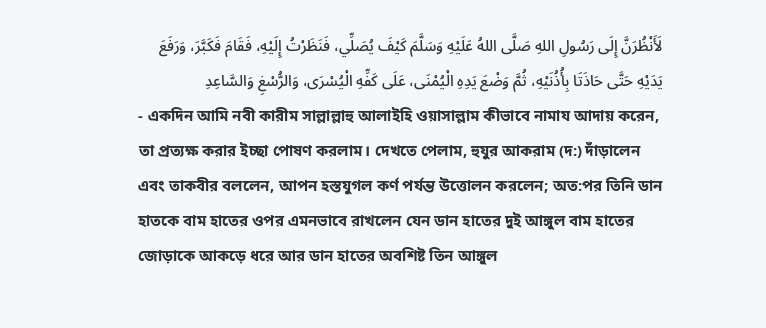لَأَنْظُرَنَّ إِلَى رَسُولِ اللهِ صَلَّى اللهُ عَلَيْهِ وَسَلَّمَ كَيْفَ يُصَلِّي، فَنَظَرْتُ إِلَيْهِ، فَقَامَ فَكَبَّرَ، وَرَفَعَ يَدَيْهِ حَتَّى حَاذَتَا بِأُذُنَيْهِ، ثُمَّ وَضْعَ يَدِهِ الْيُمْنَى، عَلَى كَفِّهِ الْيُسْرَى، وَالرُّسْغِ وَالسَّاعِدِ
- একদিন আমি নবী কারীম সাল্লাল্লাহু আলাইহি ওয়াসাল্লাম কীভাবে নামায আদায় করেন, তা প্রত্যক্ষ করার ইচ্ছা পোষণ করলাম। দেখতে পেলাম, হুযুর আকরাম (দ:) দাঁড়ালেন এবং তাকবীর বললেন, আপন হস্তযুগল কর্ণ পর্যন্ত উত্তোলন করলেন; অত:পর তিনি ডান হাতকে বাম হাতের ওপর এমনভাবে রাখলেন যেন ডান হাতের দুই আঙ্গুল বাম হাতের জোড়াকে আকড়ে ধরে আর ডান হাতের অবশিষ্ট তিন আঙ্গুল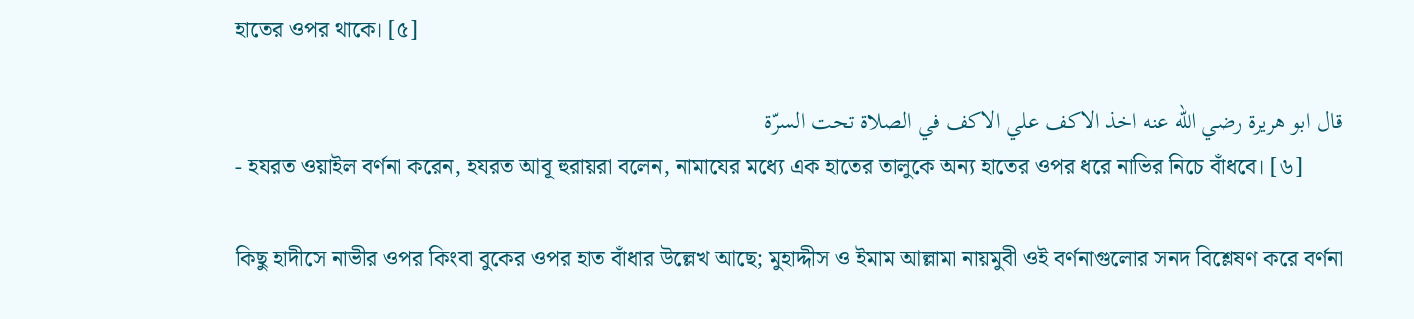হাতের ওপর থাকে। [৫]

قال ابو هريرة رضي الله عنه اخذ الاكف علي الاكف في الصلاة تحت السرّة
- হযরত ওয়াইল বর্ণনা করেন, হযরত আবূ হুরায়রা বলেন, নামাযের মধ্যে এক হাতের তালুকে অন্য হাতের ওপর ধরে নাভির নিচে বাঁধবে। [৬]

কিছু হাদীসে নাভীর ওপর কিংবা বুকের ওপর হাত বাঁধার উল্লেখ আছে; মুহাদ্দীস ও ইমাম আল্লামা নায়মুবী ওই বর্ণনাগুলোর সনদ বিশ্লেষণ করে বর্ণনা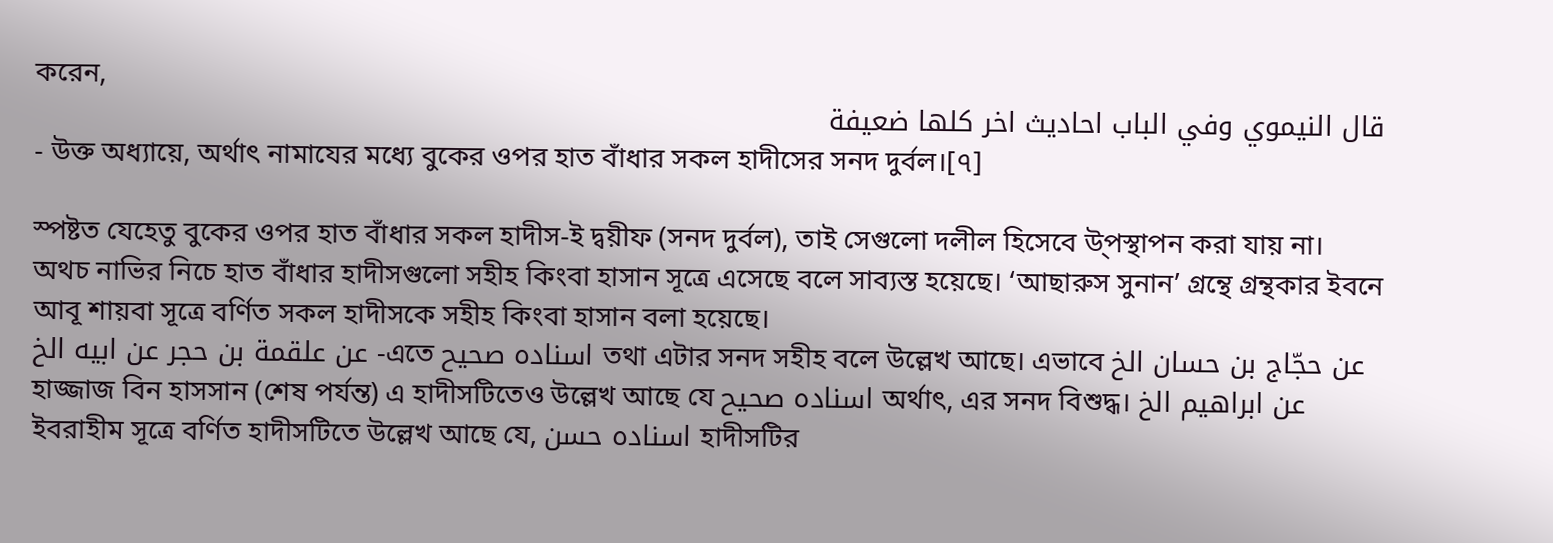করেন,
قال النيموي وفي الباب احاديث اخر كلها ضعيفة
- উক্ত অধ্যায়ে, অর্থাৎ নামাযের মধ্যে বুকের ওপর হাত বাঁধার সকল হাদীসের সনদ দুর্বল।[৭]

স্পষ্টত যেহেতু বুকের ওপর হাত বাঁধার সকল হাদীস-ই দ্বয়ীফ (সনদ দুর্বল), তাই সেগুলো দলীল হিসেবে উ্পস্থাপন করা যায় না। অথচ নাভির নিচে হাত বাঁধার হাদীসগুলো সহীহ কিংবা হাসান সূত্রে এসেছে বলে সাব্যস্ত হয়েছে। ‘আছারুস সুনান’ গ্রন্থে গ্রন্থকার ইবনে আবূ শায়বা সূত্রে বর্ণিত সকল হাদীসকে সহীহ কিংবা হাসান বলা হয়েছে।
عن علقمة بن حجر عن ابيه الخ -এতে اسناده صحيح তথা এটার সনদ সহীহ বলে উল্লেখ আছে। এভাবে عن حجّاج بن حسان الخ হাজ্জাজ বিন হাসসান (শেষ পর্যন্ত) এ হাদীসটিতেও উল্লেখ আছে যে اسناده صحيح অর্থাৎ, এর সনদ বিশুদ্ধ। عن ابراهيم الخ ইবরাহীম সূত্রে বর্ণিত হাদীসটিতে উল্লেখ আছে যে, اسناده حسن হাদীসটির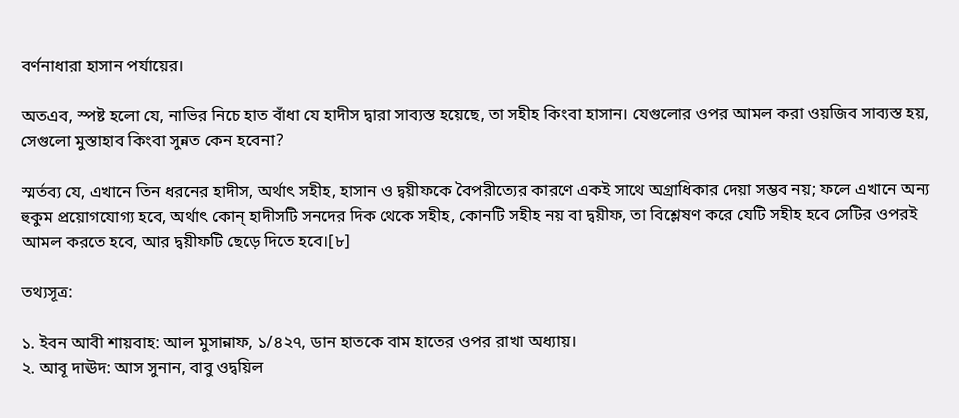বর্ণনাধারা হাসান পর্যায়ের।

অতএব, স্পষ্ট হলো যে, নাভির নিচে হাত বাঁধা যে হাদীস দ্বারা সাব্যস্ত হয়েছে, তা সহীহ কিংবা হাসান। যেগুলোর ওপর আমল করা ওয়জিব সাব্যস্ত হয়, সেগুলো মুস্তাহাব কিংবা সুন্নত কেন হবেনা?

স্মর্তব্য যে, এখানে তিন ধরনের হাদীস, অর্থাৎ সহীহ, হাসান ও দ্বয়ীফকে বৈপরীত্যের কারণে একই সাথে অগ্রাধিকার দেয়া সম্ভব নয়; ফলে এখানে অন্য হুকুম প্রয়োগযোগ্য হবে, অর্থাৎ কোন্ হাদীসটি সনদের দিক থেকে সহীহ, কোনটি সহীহ নয় বা দ্বয়ীফ, তা বিশ্লেষণ করে যেটি সহীহ হবে সেটির ওপরই আমল করতে হবে, আর দ্বয়ীফটি ছেড়ে দিতে হবে।[৮]

তথ্যসূত্র:

১. ইবন আবী শায়বাহ: আল মুসান্নাফ, ১/৪২৭, ডান হাতকে বাম হাতের ওপর রাখা অধ্যায়।
২. আবূ দাঊদ: আস সুনান, বাবু ওদ্বয়িল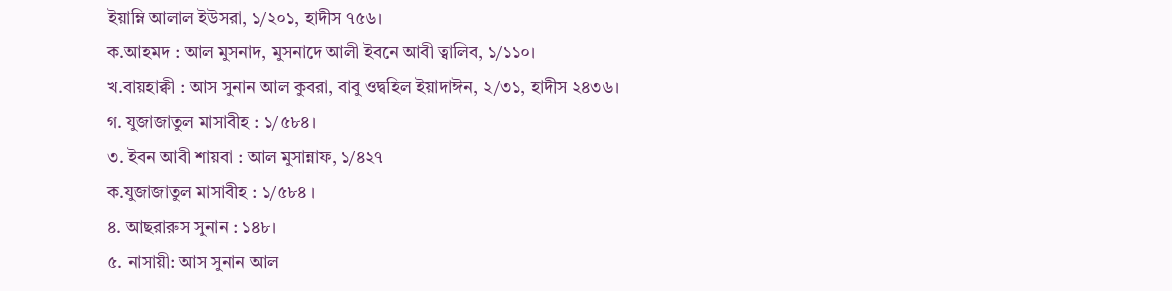ইয়াম্নি আলাল ইউসরা, ১/২০১, হাদীস ৭৫৬।
ক.আহমদ : আল মুসনাদ, মুসনাদে আলী ইবনে আবী ত্বালিব, ১/১১০।
খ.বায়হাক্বী : আস সুনান আল কুবরা, বাবু ওদ্বহিল ইয়াদাঈন, ২/৩১, হাদীস ২৪৩৬।
গ. যুজাজাতুল মাসাবীহ : ১/৫৮৪।
৩. ইবন আবী শায়বা : আল মুসান্নাফ, ১/৪২৭
ক.যুজাজাতুল মাসাবীহ : ১/৫৮৪ ।
৪. আছরারুস সুনান : ১৪৮।
৫. নাসায়ী: আস সুনান আল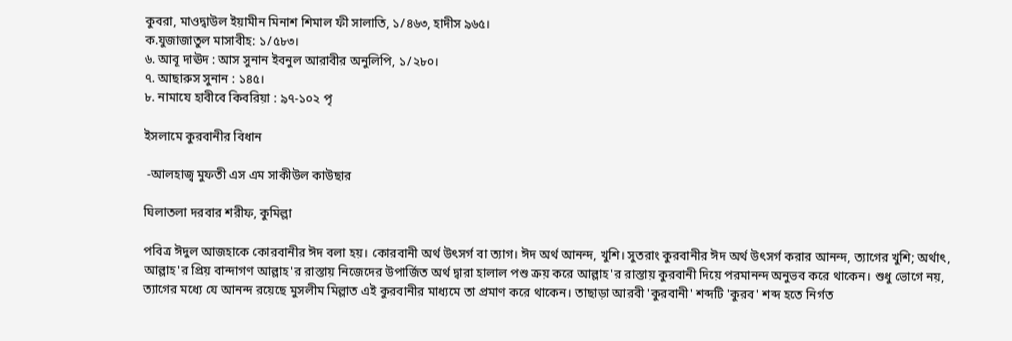কুবরা, মাওদ্বাউল ইয়ামীন মিনাশ শিমাল ফী সালাতি, ১/৪৬৩, হাদীস ৯৬৫।
ক.যুজাজাতুল মাসাবীহ: ১/৫৮৩।
৬. আবূ দাঊদ : আস সুনান ইবনুল আরাবীর অনুলিপি, ১/২৮০।
৭. আছারুস সুনান : ১৪৫।
৮. নামাযে হাবীবে কিবরিয়া : ৯৭-১০২ পৃ

ইসলামে কুরবানীর বিধান

 -আলহাজ্ব মুফতী এস এম সাকীউল কাউছার

ঘিলাতলা দরবার শরীফ, কুমিল্লা

পবিত্র ঈদুল আজহাকে কোরবানীর ঈদ বলা হয়। কোরবানী অর্থ উৎসর্গ বা ত্যাগ। ঈদ অর্থ আনন্দ, খুশি। সুতরাং কুরবানীর ঈদ অর্থ উৎসর্গ করার আনন্দ, ত্যাগের খুশি; অর্থাৎ, আল্লাহ'র প্রিয় বান্দাগণ আল্লাহ'র রাস্তায় নিজেদের উপার্জিত অর্থ দ্বারা হালাল পশু ক্রয় করে আল্লাহ'র রাস্তায় কুরবানী দিয়ে পরমানন্দ অনুভব করে থাকেন। শুধু ভোগে নয়, ত্যাগের মধ্যে যে আনন্দ রয়েছে মুসলীম মিল্লাত এই কুরবানীর মাধ্যমে তা প্রমাণ করে থাকেন। তাছাড়া আরবী 'কুরবানী' শব্দটি 'কুরব' শব্দ হতে নির্গত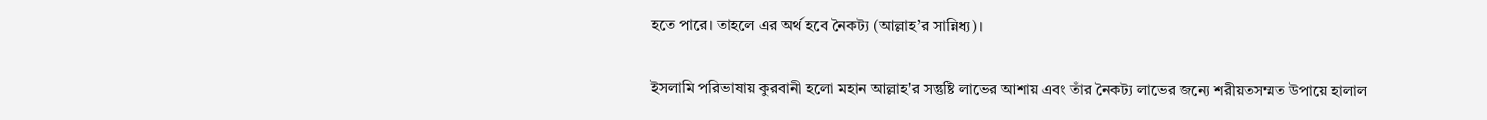হতে পারে। তাহলে এর অর্থ হবে নৈকট্য (আল্লাহ’র সান্নিধ্য)।

ইসলামি পরিভাষায় কুরবানী হলো মহান আল্লাহ'র সন্তুষ্টি লাভের আশায় এবং তাঁর নৈকট্য লাভের জন্যে শরীয়তসম্মত উপায়ে হালাল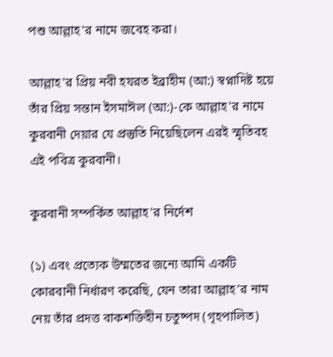পশু আল্লাহ'র নামে জবেহ করা।

আল্লাহ'র প্রিয় নবী হযরত ইব্রাহীম (আ:) স্বপ্নাদিষ্ট হয়ে তাঁর প্রিয় সন্তান ইসমাঈল (আ:)-কে আল্লাহ'র নামে কুরবানী দেয়ার যে প্রস্তুতি নিয়েছিলেন এরই স্মৃতিবহ এই পবিত্র কুরবানী।

কুরবানী সম্পর্কিত আল্লাহ'র নির্দেশ

(১) এবং প্রত্যেক উম্মতের জন্যে আমি একটি কোরবানী নির্ধারণ করেছি, যেন তারা আল্লাহ’র নাম নেয় তাঁর প্রদত্ত বাকশক্তিহীন চতুষ্পদ (গৃহপালিত)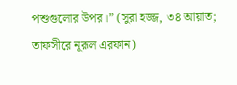পশুগুলোর উপর।” (সুরা হজ্জ, ৩৪ আয়াত; তাফসীরে নূরূল এরফান)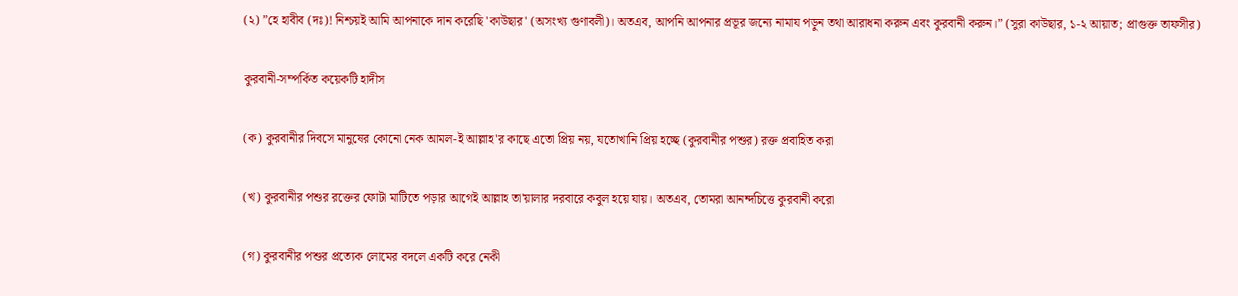(২) ”হে হাবীব (দঃ)! নিশ্চয়ই আমি আপনাকে দান করেছি 'কাউছার' (অসংখ্য গুণাবলী)। অতএব, আপনি আপনার প্রভূর জন্যে নামায পড়ুন তথা আরাধনা করুন এবং কুরবানী করুন।” (সুরা কাউছার, ১-২ আয়াত; প্রাগুক্ত তাফসীর)

কুরবানী-সম্পর্কিত কয়েকটি হাদীস

(ক) কুরবানীর দিবসে মানুষের কোনো নেক আমল-ই আল্লাহ'র কাছে এতো প্রিয় নয়, যতোখানি প্রিয় হচ্ছে (কুরবানীর পশুর) রক্ত প্রবাহিত করা

(খ) কুরবানীর পশুর রক্তের ফোটা মাটিতে পড়ার আগেই আল্লাহ তা'য়ালার দরবারে কবুল হয়ে যায়। অতএব, তোমরা আনন্দচিত্তে কুরবানী করো

(গ) কুরবানীর পশুর প্রত্যেক লোমের বদলে একটি করে নেকী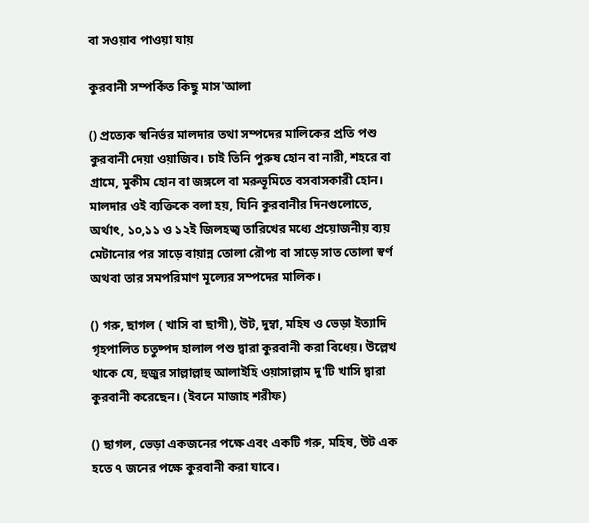বা সওয়াব পাওয়া যায়

কুরবানী সম্পর্কিত কিছু মাস'আলা

() প্রত্যেক স্বনির্ভর মালদার তথা সম্পদের মালিকের প্রতি পশু কুরবানী দেয়া ওয়াজিব। চাই তিনি পুরুষ হোন বা নারী, শহরে বা গ্রামে, মুকীম হোন বা জঙ্গলে বা মরুভূমিতে বসবাসকারী হোন। মালদার ওই ব্যক্তিকে বলা হয়, যিনি কুরবানীর দিনগুলোতে, অর্থাৎ, ১০,১১ ও ১২ই জিলহজ্ব তারিখের মধ্যে প্রয়োজনীয় ব্যয় মেটানোর পর সাড়ে বায়ান্ন তোলা রৌপ্য বা সাড়ে সাত তোলা স্বর্ণ অথবা তার সমপরিমাণ মূল্যের সম্পদের মালিক।

() গরু, ছাগল ( খাসি বা ছাগী), উট, দুম্বা, মহিষ ও ভেড়া ইত্যাদি গৃহপালিত চতুষ্পদ হালাল পশু দ্বারা কুরবানী করা বিধেয়। উল্লেখ থাকে যে, হুজুর সাল্লাল্লাহু আলাইহি ওয়াসাল্লাম দু'টি খাসি দ্বারা কুরবানী করেছেন। (ইবনে মাজাহ শরীফ)

() ছাগল, ভেড়া একজনের পক্ষে এবং একটি গরু, মহিষ, উট এক হতে ৭ জনের পক্ষে কুরবানী করা যাবে।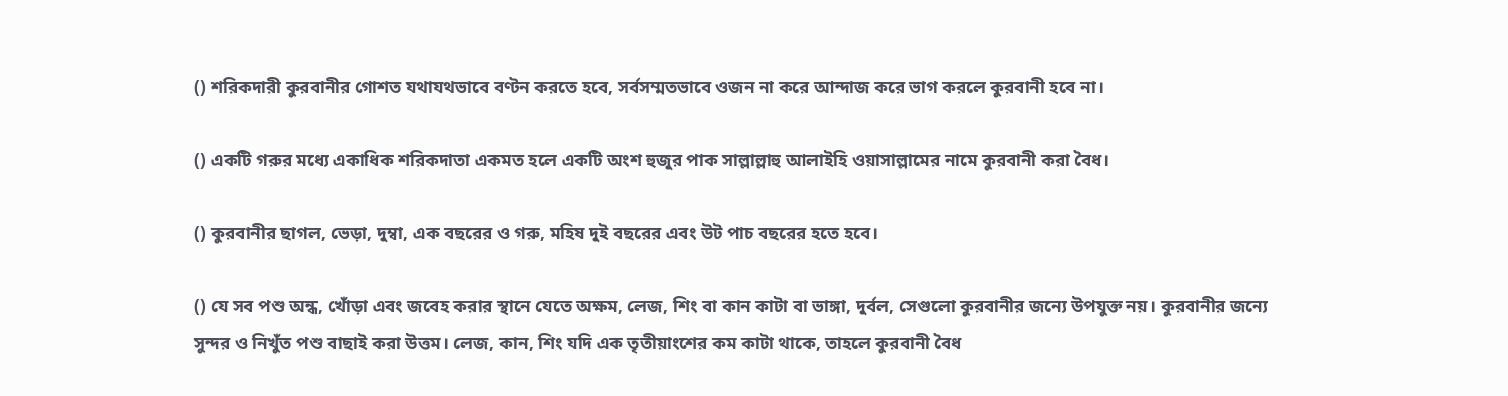() শরিকদারী কুরবানীর গোশত যথাযথভাবে বণ্টন করতে হবে, সর্বসম্মতভাবে ওজন না করে আন্দাজ করে ভাগ করলে কুরবানী হবে না।

() একটি গরুর মধ্যে একাধিক শরিকদাতা একমত হলে একটি অংশ হুজুর পাক সাল্লাল্লাহু আলাইহি ওয়াসাল্লামের নামে কুরবানী করা বৈধ।

() কুরবানীর ছাগল, ভেড়া, দুম্বা, এক বছরের ও গরু, মহিষ দুই বছরের এবং উট পাচ বছরের হতে হবে।

() যে সব পশু অন্ধ, খোঁড়া এবং জবেহ করার স্থানে যেতে অক্ষম, লেজ, শিং বা কান কাটা বা ভাঙ্গা, দুর্বল, সেগুলো কুরবানীর জন্যে উপযুক্ত নয়। কুরবানীর জন্যে সুন্দর ও নিখুঁত পশু বাছাই করা উত্তম। লেজ, কান, শিং যদি এক তৃতীয়াংশের কম কাটা থাকে, তাহলে কুরবানী বৈধ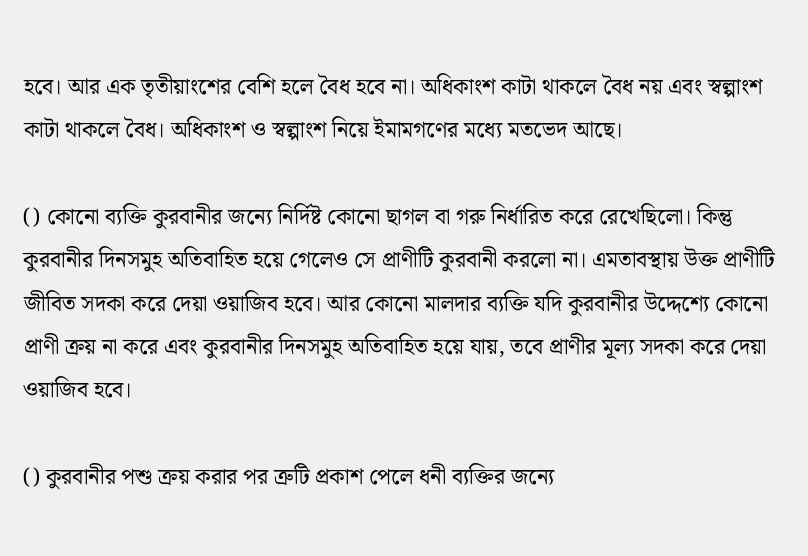হবে। আর এক তৃতীয়াংশের বেশি হলে বৈধ হবে না। অধিকাংশ কাটা থাকলে বৈধ নয় এবং স্বল্পাংশ কাটা থাকলে বৈধ। অধিকাংশ ও স্বল্পাংশ নিয়ে ইমামগণের মধ্যে মতভেদ আছে।

() কোনো ব্যক্তি কুরবানীর জন্যে নির্দিষ্ট কোনো ছাগল বা গরু নির্ধারিত করে রেখেছিলো। কিন্তু কুরবানীর দিনসমুহ অতিবাহিত হয়ে গেলেও সে প্রাণীটি কুরবানী করলো না। এমতাবস্থায় উক্ত প্রাণীটি জীবিত সদকা করে দেয়া ওয়াজিব হবে। আর কোনো মালদার ব্যক্তি যদি কুরবানীর উদ্দেশ্যে কোনো প্রাণী ক্রয় না করে এবং কুরবানীর দিনসমুহ অতিবাহিত হয়ে যায়, তবে প্রাণীর মূল্য সদকা করে দেয়া ওয়াজিব হবে।

() কুরবানীর পশু ক্রয় করার পর ত্রুটি প্রকাশ পেলে ধনী ব্যক্তির জন্যে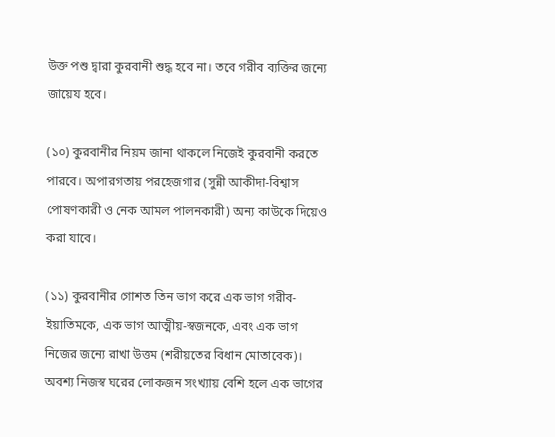উক্ত পশু দ্বারা কুরবানী শুদ্ধ হবে না। তবে গরীব ব্যক্তির জন্যে জায়েয হবে।

(১০) কুরবানীর নিয়ম জানা থাকলে নিজেই কুরবানী করতে পারবে। অপারগতায় পরহেজগার (সুন্নী আকীদা-বিশ্বাস পোষণকারী ও নেক আমল পালনকারী) অন্য কাউকে দিয়েও করা যাবে।

(১১) কুরবানীর গোশত তিন ভাগ করে এক ভাগ গরীব-ইয়াতিমকে, এক ভাগ আত্মীয়-স্বজনকে, এবং এক ভাগ নিজের জন্যে রাখা উত্তম (শরীয়তের বিধান মোতাবেক)। অবশ্য নিজস্ব ঘরের লোকজন সংখ্যায় বেশি হলে এক ভাগের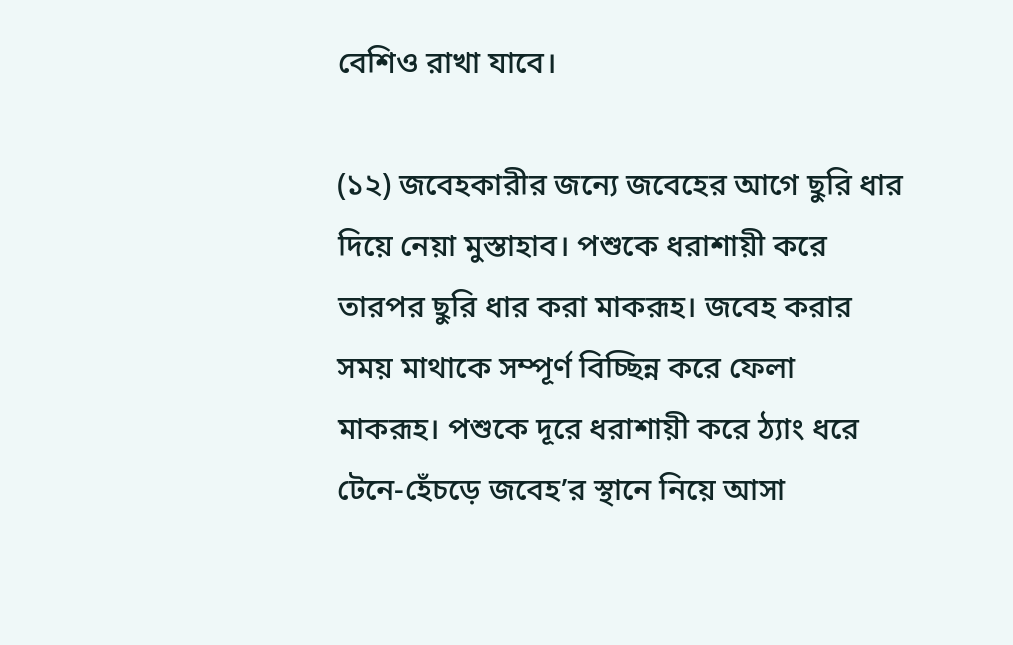বেশিও রাখা যাবে।

(১২) জবেহকারীর জন্যে জবেহের আগে ছুরি ধার দিয়ে নেয়া মুস্তাহাব। পশুকে ধরাশায়ী করে তারপর ছুরি ধার করা মাকরূহ। জবেহ করার সময় মাথাকে সম্পূর্ণ বিচ্ছিন্ন করে ফেলা মাকরূহ। পশুকে দূরে ধরাশায়ী করে ঠ্যাং ধরে টেনে-হেঁচড়ে জবেহ’র স্থানে নিয়ে আসা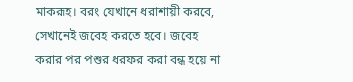মাকরূহ। বরং যেখানে ধরাশায়ী করবে, সেখানেই জবেহ করতে হবে। জবেহ করার পর পশুর ধরফর করা বন্ধ হয়ে না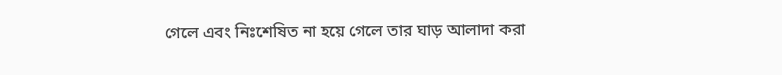গেলে এবং নিঃশেষিত না হয়ে গেলে তার ঘাড় আলাদা করা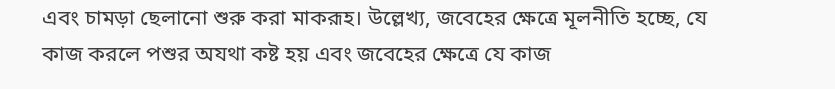এবং চামড়া ছেলানো শুরু করা মাকরূহ। উল্লেখ্য, জবেহের ক্ষেত্রে মূলনীতি হচ্ছে, যে কাজ করলে পশুর অযথা কষ্ট হয় এবং জবেহের ক্ষেত্রে যে কাজ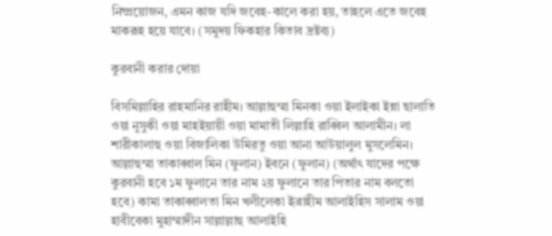নিষ্প্রয়োজন, এমন কাজ যদি জবেহ-কালে করা হয়, তাহলে এতে জবেহ মাকরূহ হয়ে যাবে। (সমুদয় ফিকহার কিতাব দ্রষ্টব্য)

কুরবানী করার দোয়া

বিসমিল্লাহির রাহমানির রাহীম। আল্লাহুম্মা মিনকা ওয়া ইলাইকা ইন্না ছালাতি ওয়া নুসুকী ওয়া মাহইয়ায়ী ওয়া মামাতী লিল্লাহি রাব্বিল আলামীন। লা শারীকালাহু ওয়া বিজালিকা উমিরতু ওয়া আনা আউয়ালুল মুসলেমিন। আল্লাহুম্মা তাকাব্বাল মিন (ফুলান) ইবনে (ফুলান) (অর্থাৎ যাদের পক্ষে কুরবানী হবে ১ম ফুলানে তার নাম ২য় ফুলানে তার পিতার নাম বলতো হবে) কামা তাকাব্বালতা মিন খলীলেকা ইব্রাহীম আলাইহিস সালাম ওয়া হাবীবেকা মুহাম্মাদীন সাল্লাল্লাহু আলাইহি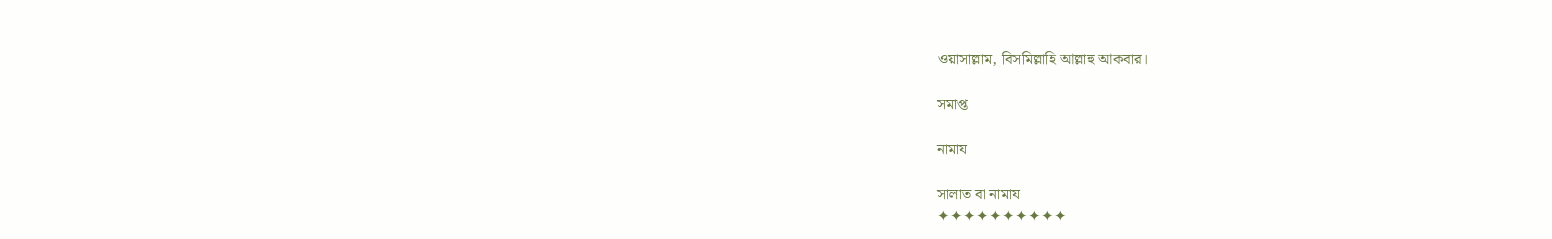ওয়াসাল্লাম, বিসমিল্লাহি আল্লাহু আকবার।

সমাপ্ত

নামায

সালাত বা নামায
✦✦✦✦✦✦✦✦✦✦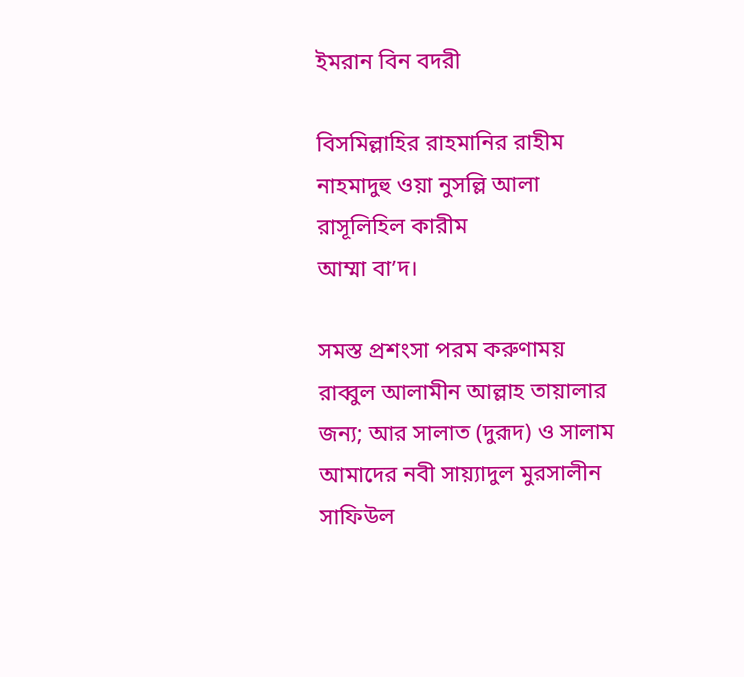ইমরান বিন বদরী

বিসমিল্লাহির রাহমানির রাহীম
নাহমাদুহু ওয়া নুসল্লি আলা রাসূলিহিল কারীম
আম্মা বা’দ।

সমস্ত প্রশংসা পরম করুণাময় রাব্বুল আলামীন আল্লাহ তায়ালার জন্য; আর সালাত (দুরূদ) ও সালাম আমাদের নবী সায়্যাদুল মুরসালীন সাফিউল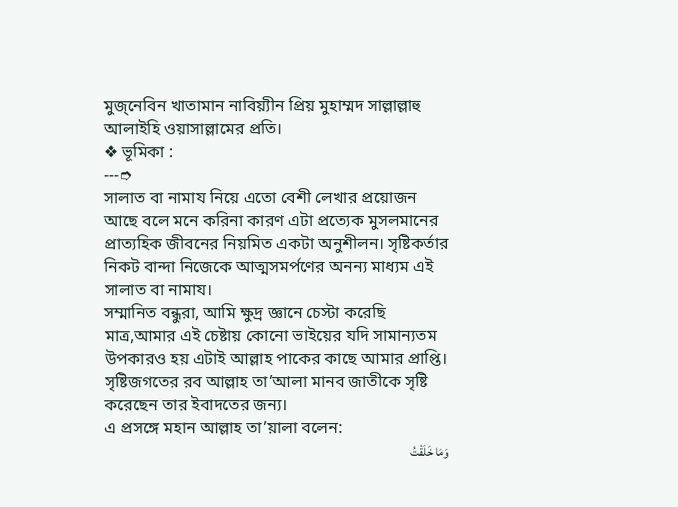মুজ্নেবিন খাতামান নাবিয়্যীন প্রিয় মুহাম্মদ সাল্লাল্লাহু আলাইহি ওয়াসাল্লামের প্রতি।
❖ ভূমিকা :
---➮
সালাত বা নামায নিয়ে এতো বেশী লেখার প্রয়োজন আছে বলে মনে করিনা কারণ এটা প্রত্যেক মুসলমানের প্রাত্যহিক জীবনের নিয়মিত একটা অনুশীলন। সৃষ্টিকর্তার নিকট বান্দা নিজেকে আত্মসমর্পণের অনন্য মাধ্যম এই সালাত বা নামায।
সম্মানিত বন্ধুরা, আমি ক্ষুদ্র জ্ঞানে চেস্টা করেছি মাত্র,আমার এই চেষ্টায় কোনো ভাইয়ের যদি সামান্যতম উপকারও হয় এটাই আল্লাহ পাকের কাছে আমার প্রাপ্তি।
সৃষ্টিজগতের রব আল্লাহ তা’আলা মানব জাতীকে সৃষ্টি করেছেন তার ইবাদতের জন্য।
এ প্রসঙ্গে মহান আল্লাহ তা’য়ালা বলেন:
وَمَا خَلَقْتُ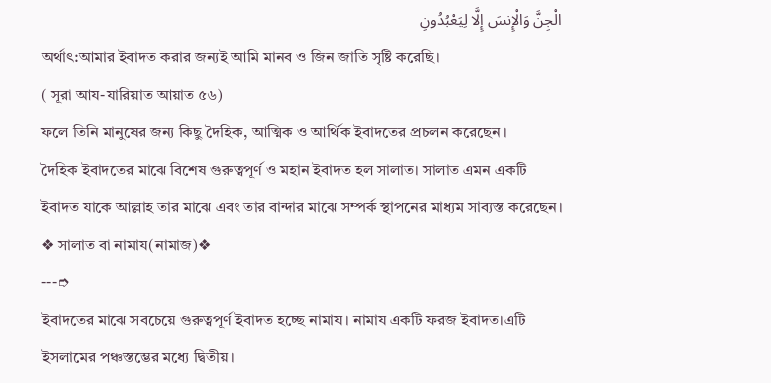الْجِنَّ وَالْإِنسَ إِلَّا لِيَعْبُدُونِ
অর্থাৎ:আমার ইবাদত করার জন্যই আমি মানব ও জিন জাতি সৃষ্টি করেছি।
( সূরা আয-যারিয়াত আয়াত ৫৬)
ফলে তিনি মানুষের জন্য কিছু দৈহিক, আত্মিক ও আর্থিক ইবাদতের প্রচলন করেছেন।
দৈহিক ইবাদতের মাঝে বিশেষ গুরুত্বপূর্ণ ও মহান ইবাদত হল সালাত। সালাত এমন একটি ইবাদত যাকে আল্লাহ তার মাঝে এবং তার বান্দার মাঝে সম্পর্ক স্থাপনের মাধ্যম সাব্যস্ত করেছেন।
❖ সালাত বা নামায(নামাজ)❖
---➮
ইবাদতের মাঝে সবচেয়ে গুরুত্বপূর্ণ ইবাদত হচ্ছে নামায। নামায একটি ফরজ ইবাদত।এটি ইসলামের পঞ্চস্তম্ভের মধ্যে দ্বিতীয়।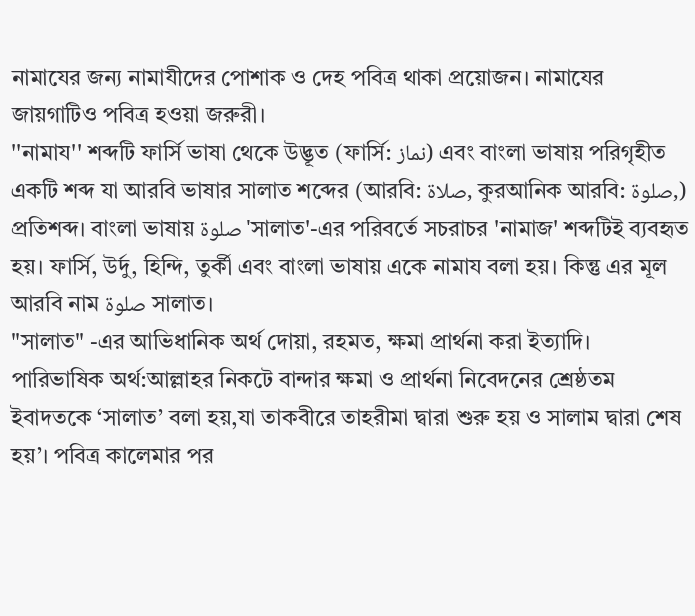নামাযের জন্য নামাযীদের পোশাক ও দেহ পবিত্র থাকা প্রয়োজন। নামাযের জায়গাটিও পবিত্র হওয়া জরুরী।
''নামায'' শব্দটি ফার্সি ভাষা থেকে উদ্ভূত (ফার্সি: نماز) এবং বাংলা ভাষায় পরিগৃহীত একটি শব্দ যা আরবি ভাষার সালাত শব্দের (আরবি: صلاة, কুরআনিক আরবি: صلوة,) প্রতিশব্দ। বাংলা ভাষায় صلوة'সালাত'-এর পরিবর্তে সচরাচর 'নামাজ' শব্দটিই ব্যবহৃত হয়। ফার্সি, উর্দু, হিন্দি, তুর্কী এবং বাংলা ভাষায় একে নামায বলা হয়। কিন্তু এর মূল আরবি নাম صلوة সালাত।
"সালাত" -এর আভিধানিক অর্থ দোয়া, রহমত, ক্ষমা প্রার্থনা করা ইত্যাদি।
পারিভাষিক অর্থ:আল্লাহর নিকটে বান্দার ক্ষমা ও প্রার্থনা নিবেদনের শ্রেষ্ঠতম ইবাদতকে ‘সালাত’ বলা হয়,যা তাকবীরে তাহরীমা দ্বারা শুরু হয় ও সালাম দ্বারা শেষ হয়’। পবিত্র কালেমার পর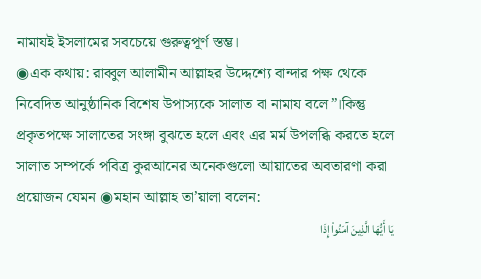নামাযই ইসলামের সবচেয়ে গুরুত্বপূর্ণ স্তম্ভ।
◉এক কথায়: রাব্বুল আলামীন আল্লাহর উদ্দেশ্যে বান্দার পক্ষ থেকে নিবেদিত আনুষ্ঠানিক বিশেষ উপাস্যকে সালাত বা নামায বলে”।কিন্তু প্রকৃতপক্ষে সালাতের সংঙ্গা বুঝতে হলে এবং এর মর্ম উপলব্ধি করতে হলে সালাত সম্পর্কে পবিত্র কুরআনের অনেকগুলো আয়াতের অবতারণা করা প্রয়োজন যেমন ◉মহান আল্লাহ তা’য়ালা বলেন:
يَا أَيُّهَا الَّذِينَ آمَنُواْ إِذَا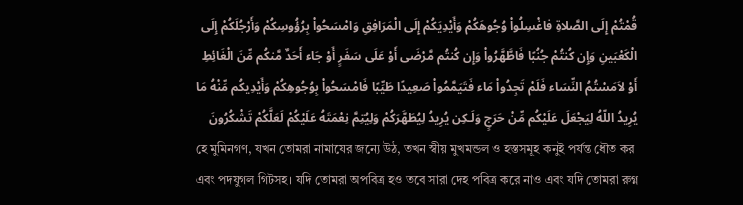قُمْتُمْ إِلَى الصَّلاةِ فاغْسِلُواْ وُجُوهَكُمْ وَأَيْدِيَكُمْ إِلَى الْمَرَافِقِ وَامْسَحُواْ بِرُؤُوسِكُمْ وَأَرْجُلَكُمْ إِلَى الْكَعْبَينِ وَإِن كُنتُمْ جُنُبًا فَاطَّهَّرُواْ وَإِن كُنتُم مَّرْضَى أَوْ عَلَى سَفَرٍ أَوْ جَاء أَحَدٌ مَّنكُم مِّنَ الْغَائِطِ أَوْ لاَمَسْتُمُ النِّسَاء فَلَمْ تَجِدُواْ مَاء فَتَيَمَّمُواْ صَعِيدًا طَيِّبًا فَامْسَحُواْ بِوُجُوهِكُمْ وَأَيْدِيكُم مِّنْهُ مَا يُرِيدُ اللّهُ لِيَجْعَلَ عَلَيْكُم مِّنْ حَرَجٍ وَلَـكِن يُرِيدُ لِيُطَهَّرَكُمْ وَلِيُتِمَّ نِعْمَتَهُ عَلَيْكُمْ لَعَلَّكُمْ تَشْكُرُونَ
হে মুমিনগণ, যখন তোমরা নামাযের জন্যে উঠ, তখন স্বীয় মুখমন্ডল ও হস্তসমূহ কনুই পর্যন্ত ধৌত কর এবং পদযুগল গিটসহ। যদি তোমরা অপবিত্র হও তবে সারা দেহ পবিত্র করে নাও এবং যদি তোমরা রুগ্ন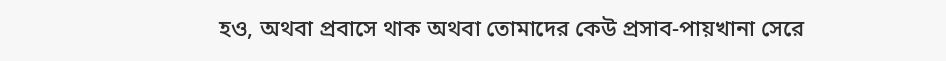হও, অথবা প্রবাসে থাক অথবা তোমাদের কেউ প্রসাব-পায়খানা সেরে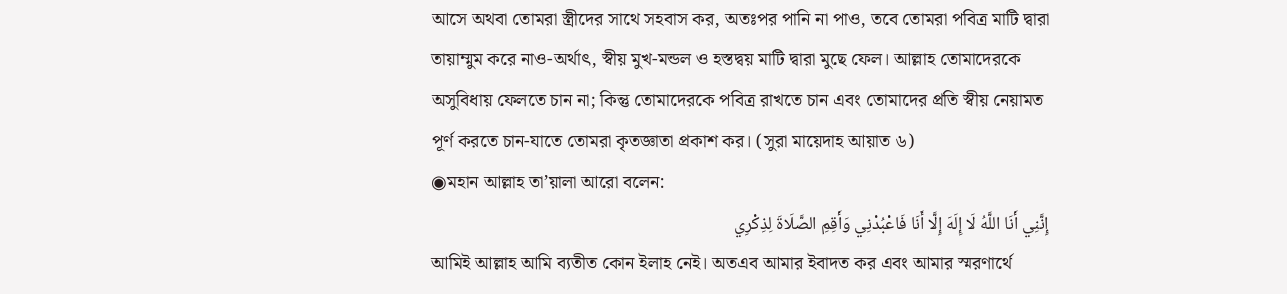আসে অথবা তোমরা স্ত্রীদের সাথে সহবাস কর, অতঃপর পানি না পাও, তবে তোমরা পবিত্র মাটি দ্বারা তায়াম্মুম করে নাও-অর্থাৎ, স্বীয় মুখ-মন্ডল ও হস্তদ্বয় মাটি দ্বারা মুছে ফেল। আল্লাহ তোমাদেরকে অসুবিধায় ফেলতে চান না; কিন্তু তোমাদেরকে পবিত্র রাখতে চান এবং তোমাদের প্রতি স্বীয় নেয়ামত পূর্ণ করতে চান-যাতে তোমরা কৃতজ্ঞাতা প্রকাশ কর। (সুরা মায়েদাহ আয়াত ৬)
◉মহান আল্লাহ তা’য়ালা আরো বলেন:
إِنَّنِي أَنَا اللَّهُ لَا إِلَهَ إِلَّا أَنَا فَاعْبُدْنِي وَأَقِمِ الصَّلَاةَ لِذِكْرِي
আমিই আল্লাহ আমি ব্যতীত কোন ইলাহ নেই। অতএব আমার ইবাদত কর এবং আমার স্মরণার্থে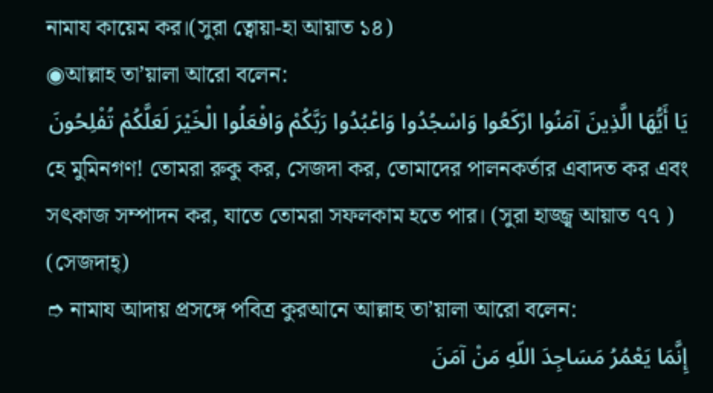নামায কায়েম কর।(সুরা ত্বোয়া-হা আয়াত ১৪)
◉আল্লাহ তা’য়ালা আরো বলেন:
يَا أَيُّهَا الَّذِينَ آمَنُوا ارْكَعُوا وَاسْجُدُوا وَاعْبُدُوا رَبَّكُمْ وَافْعَلُوا الْخَيْرَ لَعَلَّكُمْ تُفْلِحُونَ
হে মুমিনগণ! তোমরা রুকু কর, সেজদা কর, তোমাদের পালনকর্তার এবাদত কর এবং সৎকাজ সম্পাদন কর, যাতে তোমরা সফলকাম হতে পার। (সুরা হাজ্জ্ব আয়াত ৭৭ )
(সেজদাহ্)
➮ নামায আদায় প্রসঙ্গে পবিত্র কুরআনে আল্লাহ তা’য়ালা আরো বলেন:
إِنَّمَا يَعْمُرُ مَسَاجِدَ اللّهِ مَنْ آمَنَ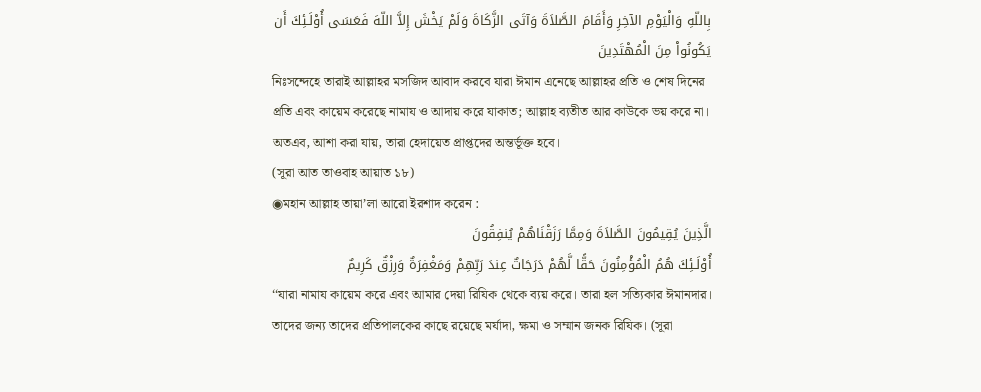بِاللّهِ وَالْيَوْمِ الآخِرِ وَأَقَامَ الصَّلاَةَ وَآتَى الزَّكَاةَ وَلَمْ يَخْشَ إِلاَّ اللّهَ فَعَسَى أُوْلَـئِكَ أَن يَكُونُواْ مِنَ الْمُهْتَدِينَ
নিঃসন্দেহে তারাই আল্লাহর মসজিদ আবাদ করবে যারা ঈমান এনেছে আল্লাহর প্রতি ও শেষ দিনের প্রতি এবং কায়েম করেছে নামায ও আদায় করে যাকাত; আল্লাহ ব্যতীত আর কাউকে ভয় করে না। অতএব, আশা করা যায়, তারা হেদায়েত প্রাপ্তদের অন্তর্ভূক্ত হবে।
(সূরা আত তাওবাহ আয়াত ১৮)
◉মহান আল্লাহ তায়া’লা আরো ইরশাদ করেন :
الَّذِينَ يُقِيمُونَ الصَّلاَةَ وَمِمَّا رَزَقْنَاهُمْ يُنفِقُونَ
أُوْلَـئِكَ هُمُ الْمُؤْمِنُونَ حَقًّا لَّهُمْ دَرَجَاتٌ عِندَ رَبِّهِمْ وَمَغْفِرَةٌ وَرِزْقٌ كَرِيمٌ
‘‘যারা নামায কায়েম করে এবং আমার দেয়া রিযিক থেকে ব্যয় করে। তারা হল সত্যিকার ঈমানদার। তাদের জন্য তাদের প্রতিপালকের কাছে রয়েছে মর্যাদা, ক্ষমা ও সম্মান জনক রিযিক। (সূরা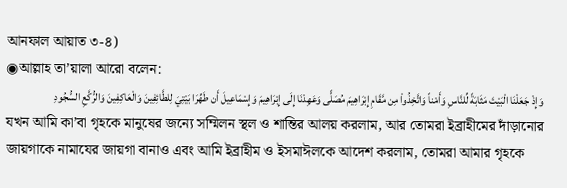আনফাল আয়াত ৩-৪)
◉আল্লাহ তা’য়ালা আরো বলেন:
وَإِذْ جَعَلْنَا الْبَيْتَ مَثَابَةً لِّلنَّاسِ وَأَمْناً وَاتَّخِذُواْ مِن مَّقَامِ إِبْرَاهِيمَ مُصَلًّى وَعَهِدْنَا إِلَى إِبْرَاهِيمَ وَإِسْمَاعِيلَ أَن طَهِّرَا بَيْتِيَ لِلطَّائِفِينَ وَالْعَاكِفِينَ وَالرُّكَّعِ السُّجُودِ
যখন আমি কা’বা গৃহকে মানুষের জন্যে সম্মিলন স্থল ও শান্তির আলয় করলাম, আর তোমরা ইব্রাহীমের দাঁড়ানোর জায়গাকে নামাযের জায়গা বানাও এবং আমি ইব্রাহীম ও ইসমাঈলকে আদেশ করলাম, তোমরা আমার গৃহকে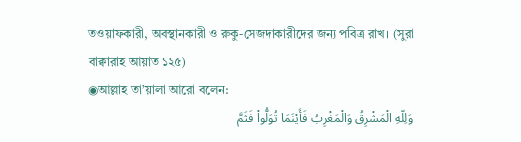তওয়াফকারী, অবস্থানকারী ও রুকু-সেজদাকারীদের জন্য পবিত্র রাখ। (সুরা বাক্বারাহ আয়াত ১২৫)
◉আল্লাহ তা’য়ালা আরো বলেন:
وَلِلّهِ الْمَشْرِقُ وَالْمَغْرِبُ فَأَيْنَمَا تُوَلُّواْ فَثَمَّ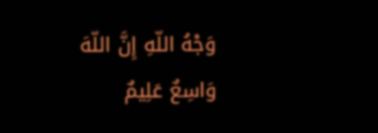وَجْهُ اللّهِ إِنَّ اللّهَ وَاسِعٌ عَلِيمٌ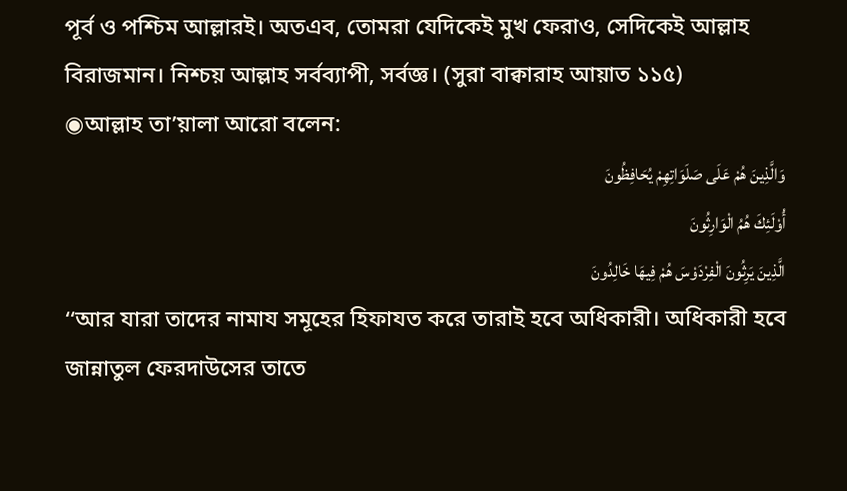পূর্ব ও পশ্চিম আল্লারই। অতএব, তোমরা যেদিকেই মুখ ফেরাও, সেদিকেই আল্লাহ বিরাজমান। নিশ্চয় আল্লাহ সর্বব্যাপী, সর্বজ্ঞ। (সুরা বাক্বারাহ আয়াত ১১৫)
◉আল্লাহ তা’য়ালা আরো বলেন:
وَالَّذِينَ هُمْ عَلَى صَلَوَاتِهِمْ يُحَافِظُونَ
أُوْلَئِكَ هُمُ الْوَارِثُونَ
الَّذِينَ يَرِثُونَ الْفِرْدَوْسَ هُمْ فِيهَا خَالِدُونَ
‘‘আর যারা তাদের নামায সমূহের হিফাযত করে তারাই হবে অধিকারী। অধিকারী হবে জান্নাতুল ফেরদাউসের তাতে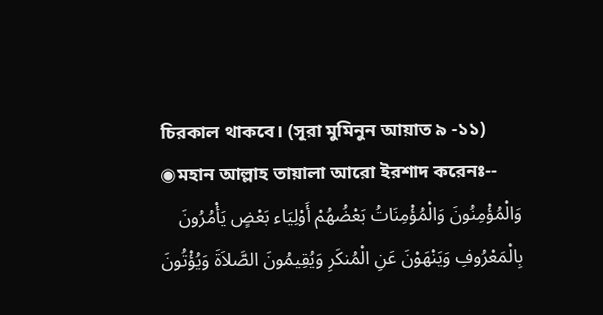চিরকাল থাকবে। (সূরা মুমিনুন আয়াত ৯ -১১)
◉মহান আল্লাহ তায়ালা আরো ইরশাদ করেনঃ--
وَالْمُؤْمِنُونَ وَالْمُؤْمِنَاتُ بَعْضُهُمْ أَوْلِيَاء بَعْضٍ يَأْمُرُونَ بِالْمَعْرُوفِ وَيَنْهَوْنَ عَنِ الْمُنكَرِ وَيُقِيمُونَ الصَّلاَةَ وَيُؤْتُونَ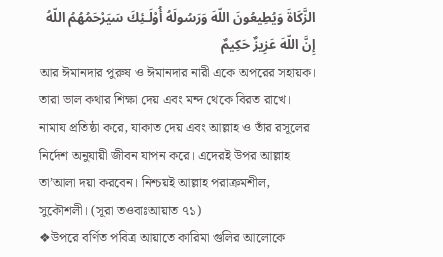الزَّكَاةَ وَيُطِيعُونَ اللّهَ وَرَسُولَهُ أُوْلَـئِكَ سَيَرْحَمُهُمُ اللّهُ إِنَّ اللّهَ عَزِيزٌ حَكِيمٌ
আর ঈমানদার পুরুষ ও ঈমানদার নারী একে অপরের সহায়ক। তারা ভাল কথার শিক্ষা দেয় এবং মন্দ থেকে বিরত রাখে। নামায প্রতিষ্ঠা করে, যাকাত দেয় এবং আল্লাহ ও তাঁর রসূলের নির্দেশ অনুযায়ী জীবন যাপন করে। এদেরই উপর আল্লাহ তা’আলা দয়া করবেন। নিশ্চয়ই আল্লাহ পরাক্রমশীল, সুকৌশলী। (সূরা তওবাঃআয়াত ৭১)
❖উপরে বর্ণিত পবিত্র আয়াতে কারিমা গুলির আলোকে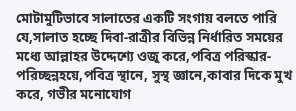মোটামুটিভাবে সালাতের একটি সংগায় বলতে পারি যে,সালাত হচ্ছে দিবা-রাত্রীর বিভিন্ন নির্ধারিত সময়ের মধ্যে আল্লাহর উদ্দেশ্যে ওজু করে,পবিত্র পরিস্কার-পরিচ্ছন্নহয়ে,পবিত্র স্থানে, সুস্থ জ্ঞানে,কাবার দিকে মুখ করে, গভীর মনোযোগ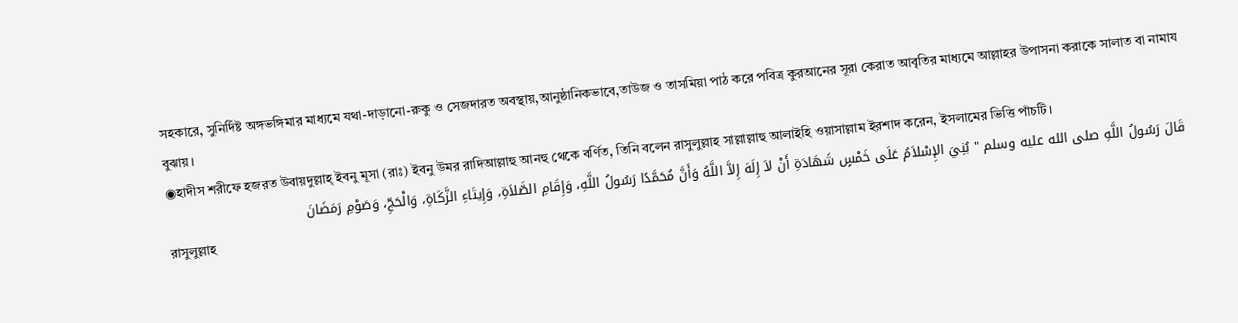সহকারে, সুনির্দিষ্ট অঙ্গভঙ্গিমার মাধ্যমে যথা-দাড়ানো-রুকু ও সেজদারত অবস্থায়,আনুষ্ঠানিকভাবে,তাউজ ও তাসমিয়া পাঠ করে পবিত্র কুরআনের সূরা কেরাত আবৃতির মাধ্যমে আল্লাহর উপাসনা করাকে সালাত বা নামায বুঝায়।
◉হাদীস শরীফে হজরত উবায়দুল্লাহ্ ইবনু মূসা (রাঃ) ইবনু উমর রাদিআল্লাহু আনহু থেকে বর্ণিত, তিনি বলেন রাসুলুল্লাহ সাল্লাল্লাহু আলাইহি ওয়াসাল্লাম ইরশাদ করেন, ইসলামের ভিত্তি পাঁচটি।
قَالَ رَسُولُ اللَّهِ صلى الله عليه وسلم " بُنِيَ الإِسْلاَمُ عَلَى خَمْسٍ شَهَادَةِ أَنْ لاَ إِلَهَ إِلاَّ اللَّهُ وَأَنَّ مُحَمَّدًا رَسُولُ اللَّهِ، وَإِقَامِ الصَّلاَةِ، وَإِيتَاءِ الزَّكَاةِ، وَالْحَجِّ، وَصَوْمِ رَمَضَانَ
রাসুলুল্লাহ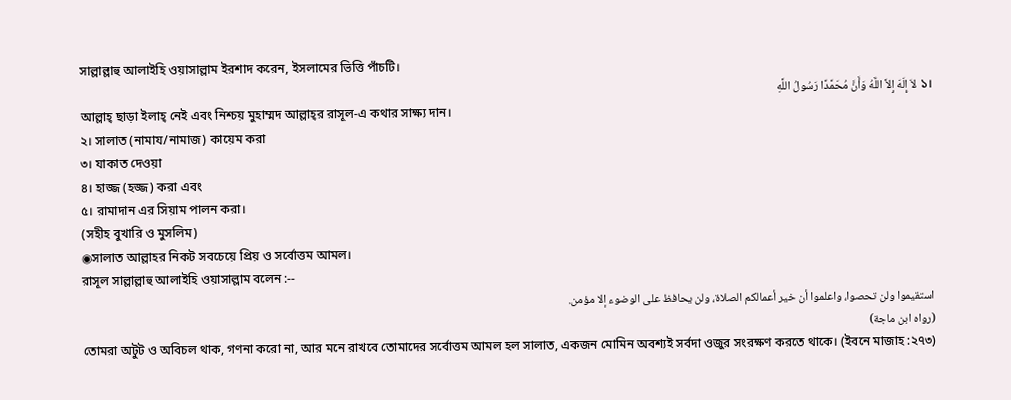সাল্লাল্লাহু আলাইহি ওয়াসাল্লাম ইরশাদ করেন, ইসলামের ভিত্তি পাঁচটি।
১। لاَ إِلَهَ إِلاَّ اللَّهُ وَأَنَّ مُحَمَّدًا رَسُولُ اللَّهِ
আল্লাহ্ ছাড়া ইলাহ্ নেই এবং নিশ্চয় মুহাম্মদ আল্লাহ্‌র রাসূল-এ কথার সাক্ষ্য দান।
২। সালাত (নামায/নামাজ) কায়েম করা
৩। যাকাত দেওয়া
৪। হাজ্জ (হজ্জ) করা এবং
৫। রামাদান এর সিয়াম পালন করা।
(সহীহ বুখারি ও মুসলিম)
◉সালাত আল্লাহর নিকট সবচেয়ে প্রিয় ও সর্বোত্তম আমল।
রাসূল সাল্লাল্লাহু আলাইহি ওয়াসাল্লাম বলেন :--
استقيموا ولن تحصوا، واعلموا أن خير أعمالكم الصلاة، ولن يحافظ على الوضوء إلا مؤمن.
(رواه ابن ماجة)
তোমরা অটুট ও অবিচল থাক, গণনা করো না, আর মনে রাখবে তোমাদের সর্বোত্তম আমল হল সালাত, একজন মোমিন অবশ্যই সর্বদা ওজুর সংরক্ষণ করতে থাকে। (ইবনে মাজাহ :২৭৩)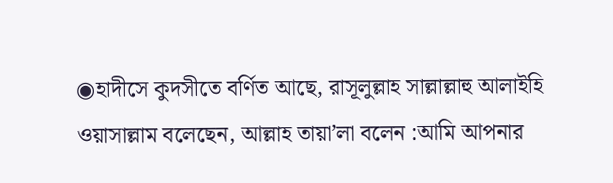◉হাদীসে কুদসীতে বর্ণিত আছে, রাসূলুল্লাহ সাল্লাল্লাহু আলাইহি ওয়াসাল্লাম বলেছেন, আল্লাহ তায়া’লা বলেন :আমি আপনার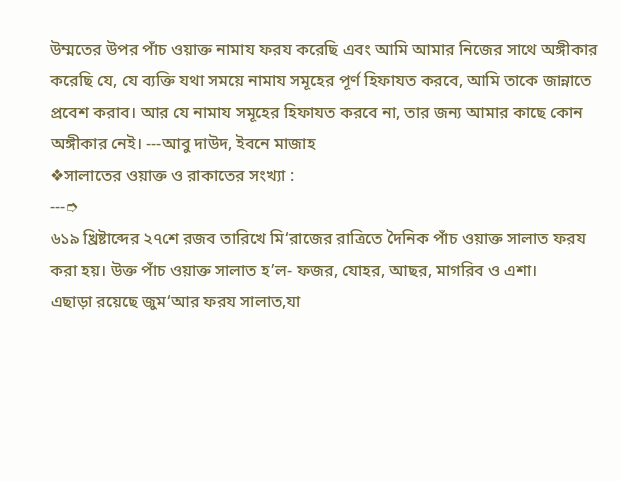উম্মতের উপর পাঁচ ওয়াক্ত নামায ফরয করেছি এবং আমি আমার নিজের সাথে অঙ্গীকার করেছি যে, যে ব্যক্তি যথা সময়ে নামায সমূহের পূর্ণ হিফাযত করবে, আমি তাকে জান্নাতে প্রবেশ করাব। আর যে নামায সমূহের হিফাযত করবে না, তার জন্য আমার কাছে কোন অঙ্গীকার নেই। ---আবু দাউদ, ইবনে মাজাহ
❖সালাতের ওয়াক্ত ও রাকাতের সংখ্যা :
---➮
৬১৯ খ্রিষ্টাব্দের ২৭শে রজব তারিখে মি‘রাজের রাত্রিতে দৈনিক পাঁচ ওয়াক্ত সালাত ফরয করা হয়। উক্ত পাঁচ ওয়াক্ত সালাত হ’ল- ফজর, যোহর, আছর, মাগরিব ও এশা।
এছাড়া রয়েছে জুম‘আর ফরয সালাত,যা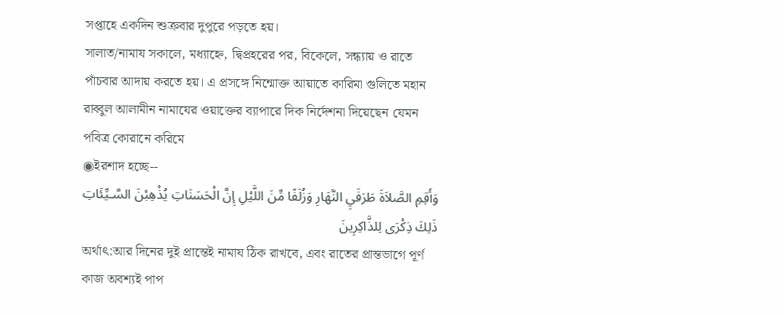সপ্তাহে একদিন শুক্রবার দুপুরে পড়তে হয়।
সালাত/নামায সকালে, মধ্যাহ্নে, দ্বিপ্রহরের পর, বিকেলে, সন্ধ্যায় ও রাতে পাঁচবার আদায় করতে হয়। এ প্রসঙ্গে নিন্মোক্ত আয়াতে কারিমা গুলিতে মহান রাব্বুল আলামীন নামাযের ওয়াক্তের ব্যাপারে দিক নির্দেশনা দিয়েছেন যেমন পবিত্র কোরানে করিমে
◉ইরশাদ হচ্ছে--
وَأَقِمِ الصَّلاَةَ طَرَفَيِ النَّهَارِ وَزُلَفًا مِّنَ اللَّيْلِ إِنَّ الْحَسَنَاتِ يُذْهِبْنَ السَّـيِّئَاتِ ذَلِكَ ذِكْرَى لِلذَّاكِرِينَ
অর্থাৎ:আর দিনের দুই প্রান্তেই নামায ঠিক রাখবে, এবং রাতের প্রান্তভাগে পূর্ণ কাজ অবশ্যই পাপ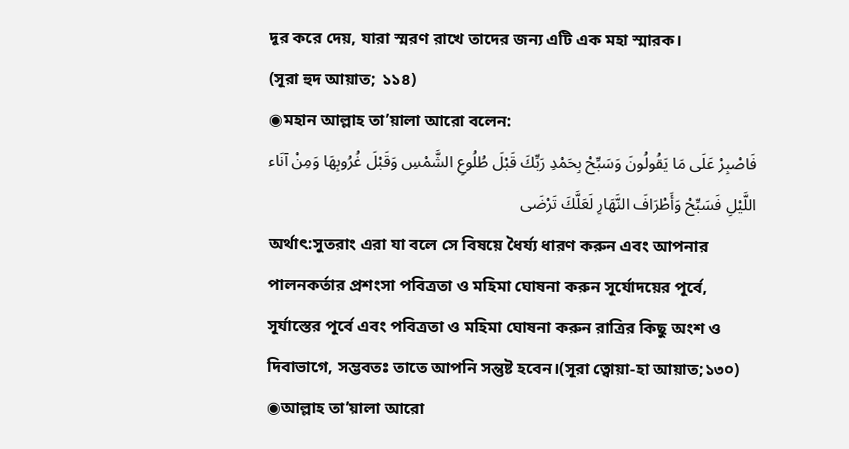দূর করে দেয়, যারা স্মরণ রাখে তাদের জন্য এটি এক মহা স্মারক।
(সূরা হুদ আয়াত; ১১৪)
◉মহান আল্লাহ তা’য়ালা আরো বলেন:
فَاصْبِرْ عَلَى مَا يَقُولُونَ وَسَبِّحْ بِحَمْدِ رَبِّكَ قَبْلَ طُلُوعِ الشَّمْسِ وَقَبْلَ غُرُوبِهَا وَمِنْ آنَاء اللَّيْلِ فَسَبِّحْ وَأَطْرَافَ النَّهَارِ لَعَلَّكَ تَرْضَى
অর্থাৎ:সুতরাং এরা যা বলে সে বিষয়ে ধৈর্য্য ধারণ করুন এবং আপনার পালনকর্তার প্রশংসা পবিত্রতা ও মহিমা ঘোষনা করুন সূর্যোদয়ের পূর্বে, সূর্যাস্তের পূর্বে এবং পবিত্রতা ও মহিমা ঘোষনা করুন রাত্রির কিছু অংশ ও দিবাভাগে, সম্ভবতঃ তাতে আপনি সন্তুষ্ট হবেন।(সূরা ত্বোয়া-হা আয়াত;১৩০)
◉আল্লাহ তা’য়ালা আরো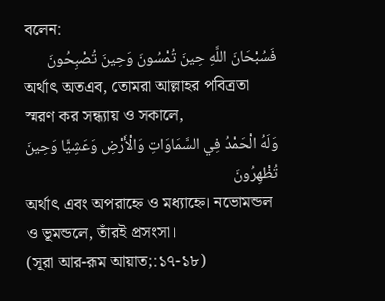বলেন:
فَسُبْحَانَ اللَّهِ حِينَ تُمْسُونَ وَحِينَ تُصْبِحُونَ
অর্থাৎ অতএব, তোমরা আল্লাহর পবিত্রতা স্মরণ কর সন্ধ্যায় ও সকালে,
وَلَهُ الْحَمْدُ فِي السَّمَاوَاتِ وَالْأَرْضِ وَعَشِيًّا وَحِينَ تُظْهِرُونَ
অর্থাৎ এবং অপরাহ্নে ও মধ্যাহ্নে। নভোমন্ডল ও ভূমন্ডলে, তাঁরই প্রসংসা।
(সূরা আর-রূম আয়াত;:১৭-১৮)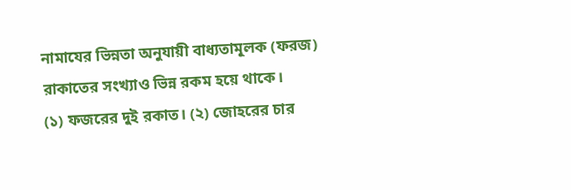নামাযের ভিন্নতা অনুযায়ী বাধ্যতামূলক (ফরজ) রাকাতের সংখ্যাও ভিন্ন রকম হয়ে থাকে।
(১) ফজরের দুই রকাত। (২) জোহরের চার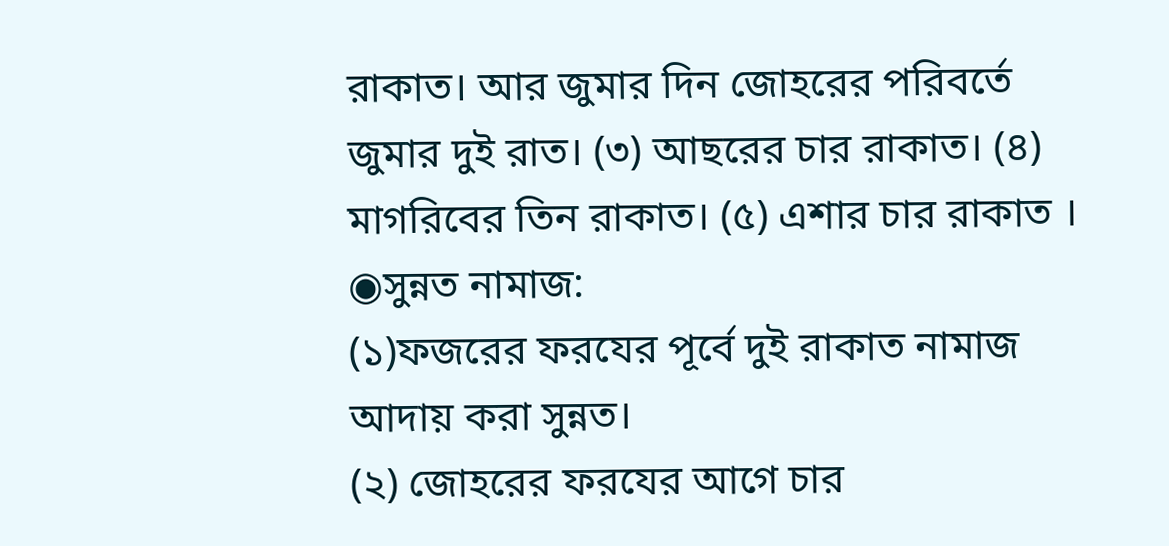রাকাত। আর জুমার দিন জোহরের পরিবর্তে জুমার দুই রাত। (৩) আছরের চার রাকাত। (৪) মাগরিবের তিন রাকাত। (৫) এশার চার রাকাত ।
◉সুন্নত নামাজ:
(১)ফজরের ফরযের পূর্বে দুই রাকাত নামাজ আদায় করা সুন্নত।
(২) জোহরের ফরযের আগে চার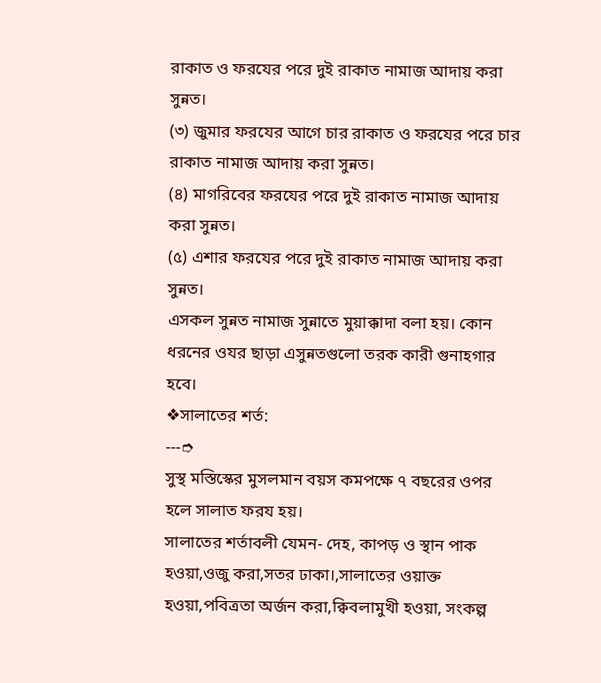রাকাত ও ফরযের পরে দুই রাকাত নামাজ আদায় করা সুন্নত।
(৩) জুমার ফরযের আগে চার রাকাত ও ফরযের পরে চার রাকাত নামাজ আদায় করা সুন্নত।
(৪) মাগরিবের ফরযের পরে দুই রাকাত নামাজ আদায় করা সুন্নত।
(৫) এশার ফরযের পরে দুই রাকাত নামাজ আদায় করা সুন্নত।
এসকল সুন্নত নামাজ সুন্নাতে মুয়াক্কাদা বলা হয়। কোন ধরনের ওযর ছাড়া এসুন্নতগুলো তরক কারী গুনাহগার হবে।
❖সালাতের শর্ত:
---➮
সুস্থ মস্তিস্কের মুসলমান বয়স কমপক্ষে ৭ বছরের ওপর হলে সালাত ফর‌য হয়।
সালাতের শর্তাবলী যেমন- দেহ, কাপড় ও স্থান পাক হওয়া,ওজু করা,সতর ঢাকা।,সালাতের ওয়াক্ত হওয়া,পবিত্রতা অর্জন করা,ক্বিবলামুখী হওয়া, সংকল্প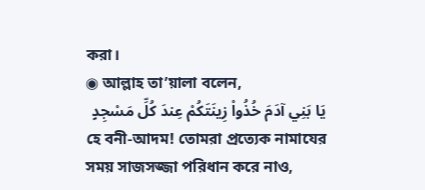করা।
◉ আল্লাহ তা’য়ালা বলেন,
يَا بَنِي آدَمَ خُذُواْ زِينَتَكُمْ عِندَ كُلِّ مَسْجِدٍ
হে বনী-আদম! তোমরা প্রত্যেক নামাযের সময় সাজসজ্জা পরিধান করে নাও,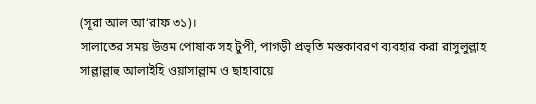(সূরা আল আ‘রাফ ৩১)।
সালাতের সময় উত্তম পোষাক সহ টুপী, পাগড়ী প্রভৃতি মস্তকাবরণ ব্যবহার করা রাসুলুল্লাহ সাল্লাল্লাহু আলাইহি ওয়াসাল্লাম ও ছাহাবায়ে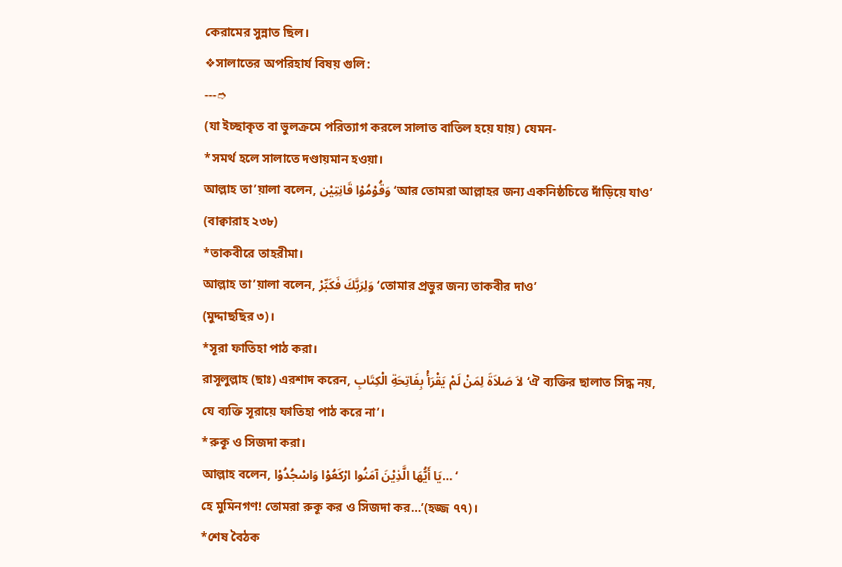কেরামের সুন্নাত ছিল।
❖সালাতের অপরিহার্য বিষয় গুলি:
---➮
(যা ইচ্ছাকৃত বা ভুলক্রমে পরিত্যাগ করলে সালাত বাতিল হয়ে যায়) যেমন-
*সমর্থ হলে সালাতে দণ্ডায়মান হওয়া।
আল্লাহ তা’য়ালা বলেন, وَقُوْمُوْا قَانِتِيْن ‘আর তোমরা আল্লাহর জন্য একনিষ্ঠচিত্তে দাঁড়িয়ে যাও’
(বাক্বারাহ ২৩৮)
*তাকবীরে তাহরীমা।
আল্লাহ তা’য়ালা বলেন, وَلِرَبَّكَ فَكَبِّرْ ‘তোমার প্রভুর জন্য তাকবীর দাও’
(মুদ্দাছছির ৩)।
*সূরা ফাতিহা পাঠ করা।
রাসূলুল্লাহ (ছাঃ) এরশাদ করেন, لاَ صَلاَةَ لِمَنْ لَمْ يَقْرَأْ بِفَاتِحَةِ الْكِتَابِ ‘ঐ ব্যক্তির ছালাত সিদ্ধ নয়,
যে ব্যক্তি সূরায়ে ফাতিহা পাঠ করে না’।
*রুকূ ও সিজদা করা।
আল্লাহ বলেন, يَا أَيُّهَا الَّذِيْنَ آمَنُوا ارْكَعُوْا وَاسْجُدُوْا… ‘
হে মুমিনগণ! তোমরা রুকূ কর ও সিজদা কর…’(হজ্জ ৭৭)।
*শেষ বৈঠক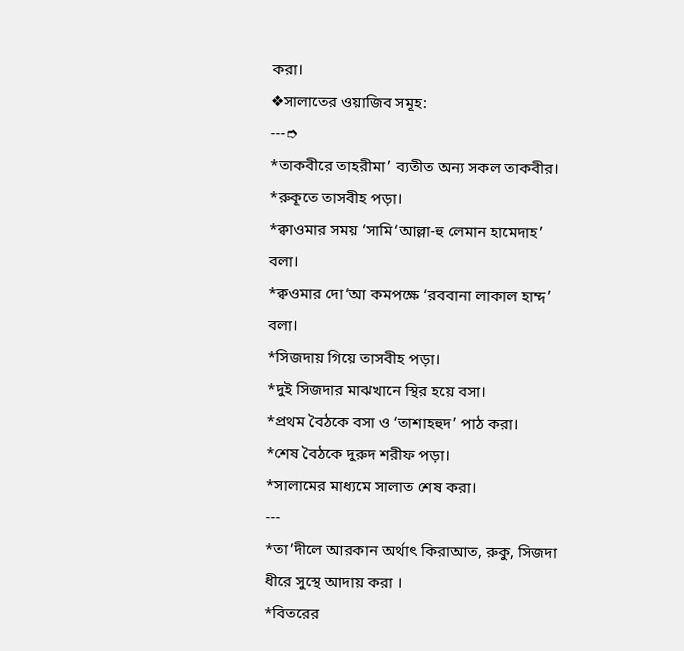করা।
❖সালাতের ওয়াজিব সমূহ:
---➮
*তাকবীরে তাহরীমা’ ব্যতীত অন্য সকল তাকবীর।
*রুকূতে তাসবীহ পড়া।
*ক্বাওমার সময় ‘সামি‘আল্লা-হু লেমান হামেদাহ’ বলা।
*ক্বওমার দো‘আ কমপক্ষে ‘রববানা লাকাল হাম্দ’ বলা।
*সিজদায় গিয়ে তাসবীহ পড়া।
*দুই সিজদার মাঝখানে স্থির হয়ে বসা।
*প্রথম বৈঠকে বসা ও ‘তাশাহহুদ’ পাঠ করা।
*শেষ বৈঠকে দুরুদ শরীফ পড়া।
*সালামের মাধ্যমে সালাত শেষ করা।
---
*তা’দীলে আরকান অর্থাৎ কিরাআত, রুকু, সিজদা ধীরে সুস্থে আদায় করা ।
*বিতরের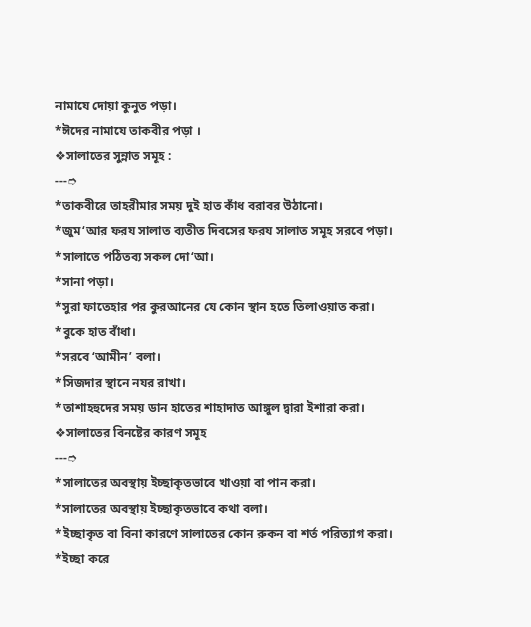নামাযে দোয়া কুনুত পড়া।
*ঈদের নামাযে তাকবীর পড়া ।
❖সালাতের সুন্নাত সমূহ :
---➮
*তাকবীরে তাহরীমার সময় দুই হাত কাঁধ বরাবর উঠানো।
*জুম‘আর ফরয সালাত ব্যতীত দিবসের ফরয সালাত সমূহ সরবে পড়া।
*সালাতে পঠিতব্য সকল দো‘আ।
*সানা পড়া।
*সুরা ফাতেহার পর কুরআনের যে কোন স্থান হতে তিলাওয়াত করা।
*বুকে হাত বাঁধা।
*সরবে ‘আমীন’ বলা।
*সিজদার স্থানে নযর রাখা।
*তাশাহহুদের সময় ডান হাতের শাহাদাত আঙ্গুল দ্বারা ইশারা করা।
❖সালাতের বিনষ্টের কারণ সমূহ
---➮
*সালাতের অবস্থায় ইচ্ছাকৃতভাবে খাওয়া বা পান করা।
*সালাতের অবস্থায় ইচ্ছাকৃতভাবে কথা বলা।
*ইচ্ছাকৃত বা বিনা কারণে সালাতের কোন রুকন বা শর্ত পরিত্যাগ করা।
*ইচ্ছা করে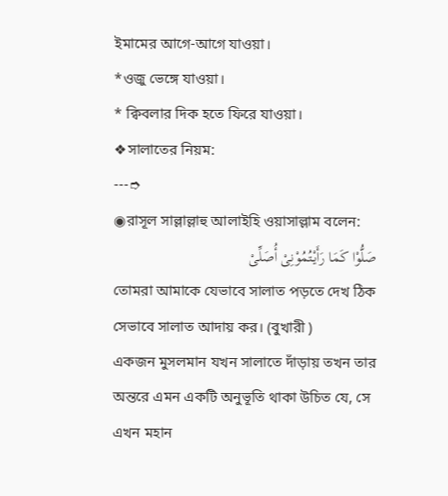ইমামের আগে-আগে যাওয়া।
*ওজু ভেঙ্গে যাওয়া।
* ক্বিবলার দিক হতে ফিরে যাওয়া।
❖সালাতের নিয়ম:
---➮
◉রাসূল সাল্লাল্লাহু আলাইহি ওয়াসাল্লাম বলেন:
صَلُّوْا كَمَا رَأَيْتُمُوْنِىْ أُصَلِّىْ
তোমরা আমাকে যেভাবে সালাত পড়তে দেখ ঠিক সেভাবে সালাত আদায় কর। (বুখারী )
একজন মুসলমান যখন সালাতে দাঁড়ায় তখন তার অন্তরে এমন একটি অনুভূতি থাকা উচিত যে, সে এখন মহান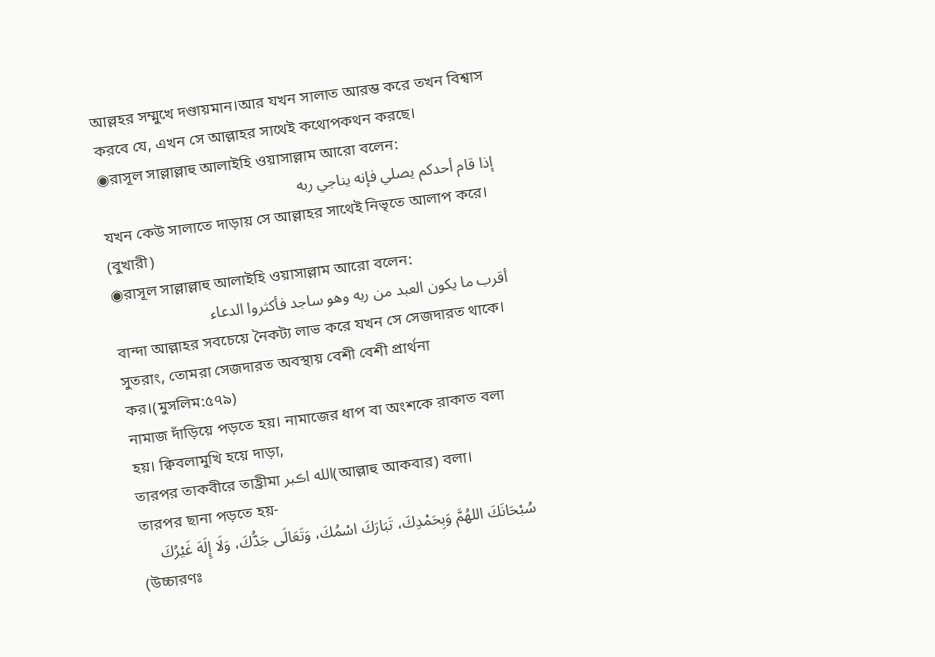আল্লহর সম্মুখে দণ্ডায়মান।আর যখন সালাত আরম্ভ করে তখন বিশ্বাস করবে যে, এখন সে আল্লাহর সাথেই কথোপকথন করছে।
◉রাসূল সাল্লাল্লাহু আলাইহি ওয়াসাল্লাম আরো বলেন:
إذا قام أحدكم يصلي فإنه يناجي ربه
যখন কেউ সালাতে দাড়ায় সে আল্লাহর সাথেই নিভৃতে আলাপ করে। (বুখারী)
◉রাসূল সাল্লাল্লাহু আলাইহি ওয়াসাল্লাম আরো বলেন:
أقرب ما يكون العبد من ربه وهو ساجد فأكثروا الدعاء
বান্দা আল্লাহর সবচেয়ে নৈকট্য লাভ করে যখন সে সেজদারত থাকে। সুতরাং, তোমরা সেজদারত অবস্থায় বেশী বেশী প্রার্থনা কর।(মুসলিম:৫৭৯)
নামাজ দাঁড়িয়ে পড়তে হয়। নামাজের ধাপ বা অংশকে রাকাত বলা হয়। ক্বিবলামুখি হয়ে দাড়া,
তারপর তাকবীরে তাহ্রীমা الله اڪبر(আল্লাহু আকবার) বলা।
তারপর ছানা পড়তে হয়-
سُبْحَانَكَ اللهُمَّ وَبِحَمْدِكَ، تَبَارَكَ اسْمُكَ، وَتَعَالَى جَدُّكَ، وَلَا إِلَهَ غَيْرُكَ
(উচ্চারণঃ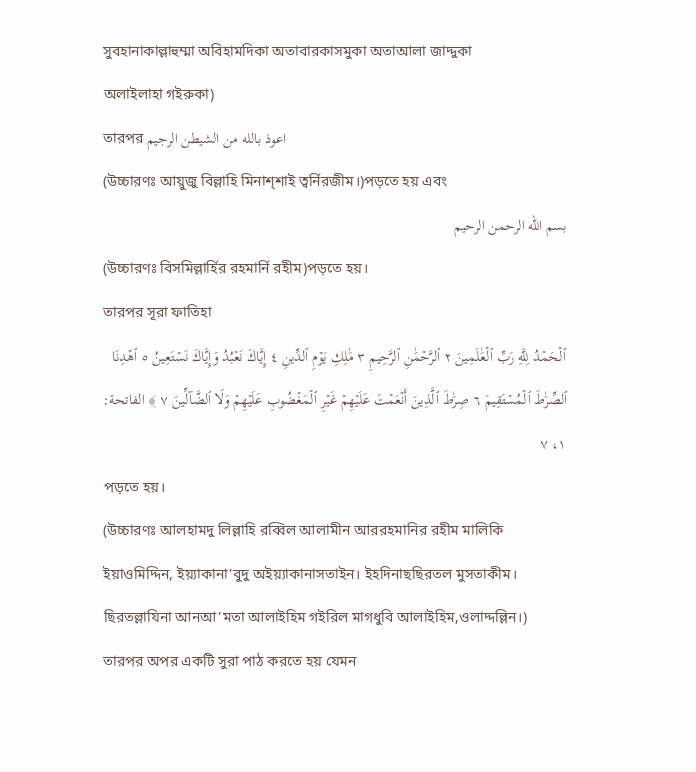সুবহানাকাল্লাহুম্মা অবিহামদিকা অতাবারকাসমুকা অতাআলা জাদ্দুকা
অলাইলাহা গইরুকা)
তারপর اعوذ بالله من الشيطن الرجيم
(উচ্চারণঃ আয়ুজু বিল্লাহি মিনাশ্শাই ত্বর্নিরজীম।)পড়তে হয় এবং
بسم الله الرحمن الرحيم
(উচ্চারণঃ বিসমিল্লার্হির রহমার্নি রহীম)পড়তে হয়।
তারপর সূরা ফাতিহা
ٱلۡحَمۡدُ لِلَّهِ رَبِّ ٱلۡعَٰلَمِينَ ٢ ٱلرَّحۡمَٰنِ ٱلرَّحِيمِ ٣ مَٰلِكِ يَوۡمِ ٱلدِّينِ ٤ إِيَّاكَ نَعۡبُدُ وَإِيَّاكَ نَسۡتَعِينُ ٥ ٱهۡدِنَا ٱلصِّرَٰطَ ٱلۡمُسۡتَقِيمَ ٦ صِرَٰطَ ٱلَّذِينَ أَنۡعَمۡتَ عَلَيۡهِمۡ غَيۡرِ ٱلۡمَغۡضُوبِ عَلَيۡهِمۡ وَلَا ٱلضَّآلِّينَ ٧ ﴾ الفاتحة: ١، ٧
পড়তে হয়।
(উচ্চারণঃ আলহামদু লিল্লাহি রব্বিল আলামীন আররহমানির রহীম মালিকি ইয়াওমিদ্দিন, ইয়্যাকানা’বুদু অইয়্যাকানাসতাইন। ইহদিনাছছিরতল মুসতাকীম। ছিরতল্লাযিনা আনআ’মতা আলাইহিম গইরিল মাগধুবি আলাইহিম,ওলাদ্দল্লিন।)
তারপর অপর একটি সুরা পাঠ করতে হয় যেমন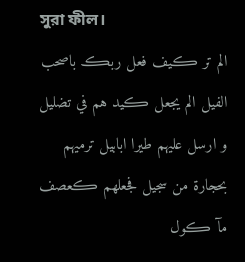সুরা ফীল।
الم تر ڪيف فعل ربڪ باصحب الفيل الم يجعل ڪيد هم في تضليل و ارسل عليهم طيرا ابابيل ترميهم بحجارة من سجيل فجعلهم ڪعصف مآ ڪول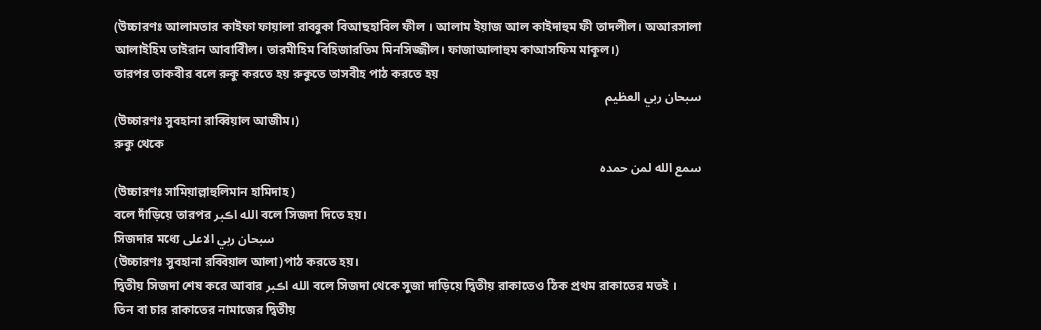(উচ্চারণঃ আলামতার কাইফা ফায়ালা রাব্বুকা বিআছহাবিল ফীল । আলাম ইয়াজ আল কাইদাহুম ফী তাদলীল। অআরসালা আলাইহিম তাইরান আবাবিীল। তারমীহিম বিহিজারতিম মিনসিজ্জীল। ফাজাআলাহুম কাআসফিম মাকূল।)
তারপর তাকবীর বলে রুকু করতে হয় রুকুতে তাসবীহ পাঠ করতে হয়
سبحان ربي العظيم
(উচ্চারণঃ সুবহানা রাব্বিয়াল আজীম।)
রুকু থেকে
سمع الله لمن حمده
(উচ্চারণঃ সামিয়াল্লাহুলিমান হামিদাহ )
বলে দাঁড়িয়ে তারপর الله اڪبر বলে সিজদা দিতে হয়।
সিজদার মধ্যে سبحان ربي الاعلى
(উচ্চারণঃ সুবহানা রব্বিয়াল আলা)পাঠ করতে হয়।
দ্বিতীয় সিজদা শেষ করে আবার الله اڪبر বলে সিজদা থেকে সুজা দাড়িয়ে দ্বিতীয় রাকাতেও ঠিক প্রথম রাকাতের মতই ।
তিন বা চার রাকাতের নামাজের দ্বিতীয়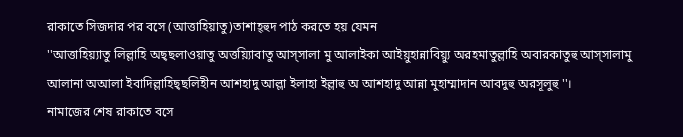রাকাতে সিজদার পর বসে (আত্তাহিয়াতু)তাশাহ্হুদ পাঠ করতে হয় যেমন
''আত্তাহিয়্যাতু লিল্লাহি অছ্ছলাওয়াতু অত্তয়্যিাবাতু আস্সালা মু আলাইকা আইয়ুহান্নাবিয়্যু অরহমাতুল্লাহি অবারকাতুহু আস্সালামু আলানা অআলা ইবাদিল্লাহিছ্ছলিহীন আশহাদু আল্লা ইলাহা ইল্লাহু অ আশহাদু আন্না মুহাম্মাদান আবদুহু অরসূলুহু ''।
নামাজের শেষ রাকাতে বসে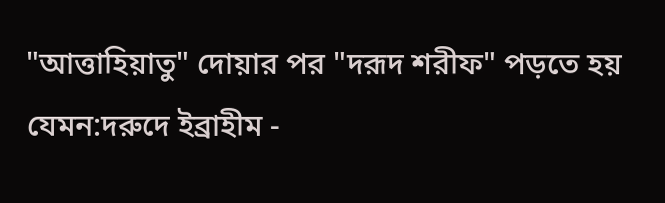"আত্তাহিয়াতু" দোয়ার পর "দরূদ শরীফ" পড়তে হয়
যেমন:দরুদে ইব্রাহীম -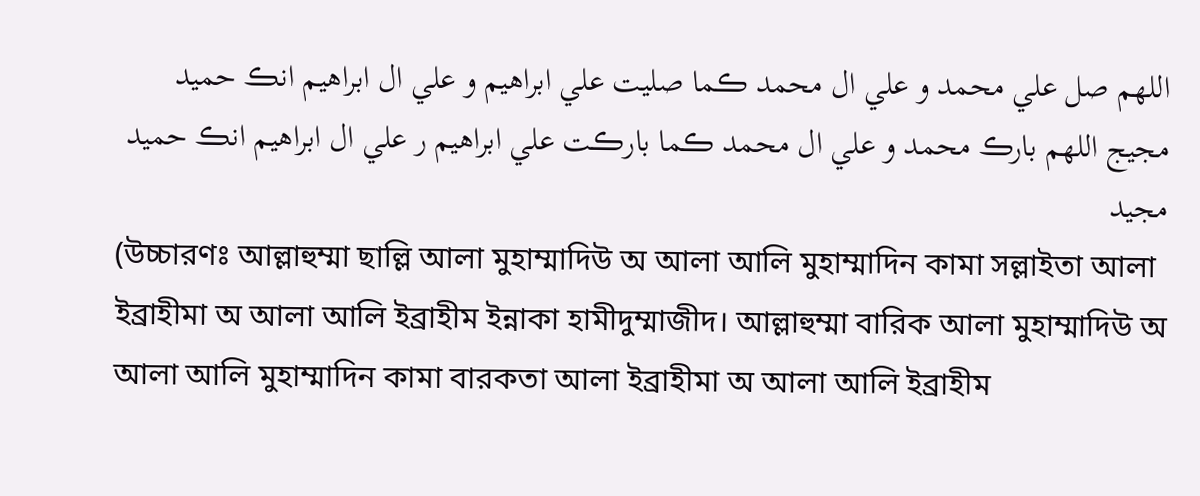اللهم صل علي محمد و علي ال محمد ڪما صليت علي ابراهيم و علي ال ابراهيم انڪ حميد مجيج اللهم بارڪ محمد و علي ال محمد ڪما بارڪت علي ابراهيم ر علي ال ابراهيم انڪ حميد مجيد
(উচ্চারণঃ আল্লাহুম্মা ছাল্লি আলা মুহাম্মাদিউ অ আলা আলি মুহাম্মাদিন কামা সল্লাইতা আলা ইব্রাহীমা অ আলা আলি ইব্রাহীম ইন্নাকা হামীদুম্মাজীদ। আল্লাহুম্মা বারিক আলা মুহাম্মাদিউ অ আলা আলি মুহাম্মাদিন কামা বারকতা আলা ইব্রাহীমা অ আলা আলি ইব্রাহীম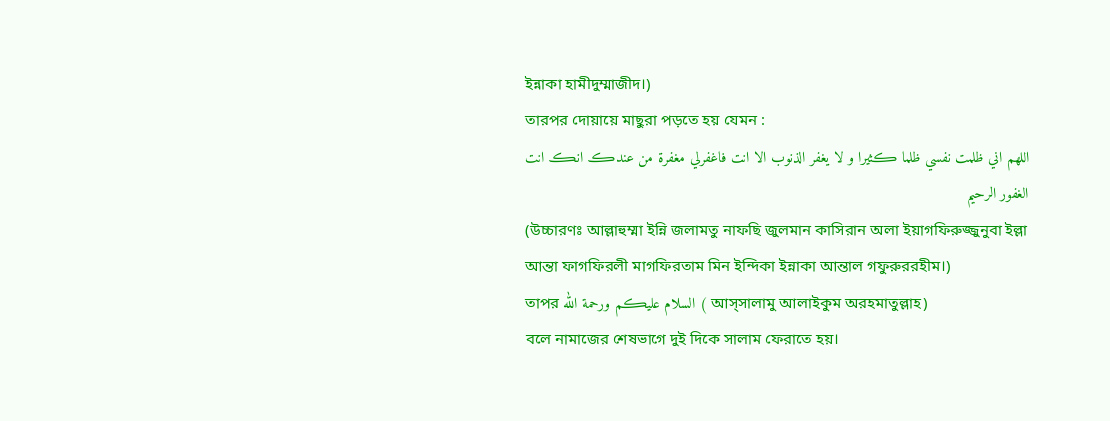ইন্নাকা হামীদুম্মাজীদ।)
তারপর দোয়ায়ে মাছুরা পড়তে হয় যেমন :
اللهم اني ظلمت نفسي ظلما ڪثيرا و لا يغفر الذنوب الا انت فاغفرلي مغفرة من عندڪ انڪ انت الغفور الرحيم
(উচ্চারণঃ আল্লাহুম্মা ইন্নি জলামতু নাফছি জুলমান কাসিরান অলা ইয়াগফিরুজ্জুনুবা ইল্লা আন্তা ফাগফিরলী মাগফিরতাম মিন ইন্দিকা ইন্নাকা আন্তাল গফুরুররহীম।)
তাপর السلام عليڪم ورحمة الله ( আস্সালামু আলাইকুম অরহমাতুল্লাহ)
বলে নামাজের শেষভাগে দুই দিকে সালাম ফেরাতে হয়।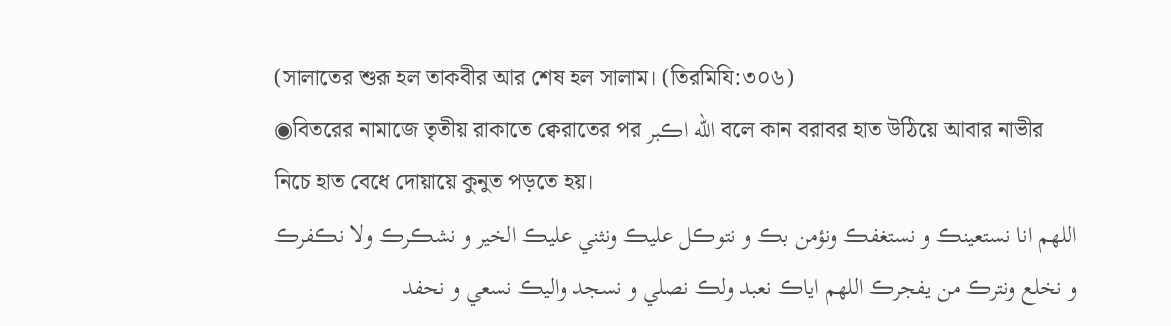(সালাতের শুরূ হল তাকবীর আর শেষ হল সালাম। (তিরমিযি:৩০৬)
◉বিতরের নামাজে তৃতীয় রাকাতে ক্বেরাতের পর الله اڪبر বলে কান বরাবর হাত উঠিয়ে আবার নাভীর নিচে হাত বেধে দোয়ায়ে কুনুত পড়তে হয়।
اللهم انا نستعينڪ و نستغفڪ ونؤمن بڪ و نتوڪل عليڪ ونثني عليڪ الخير و نشڪرڪ ولا نڪفرڪ و نخلع ونترڪ من يفجرڪ اللهم اياڪ نعبد ولڪ نصلي و نسجد واليڪ نسعي و نحفد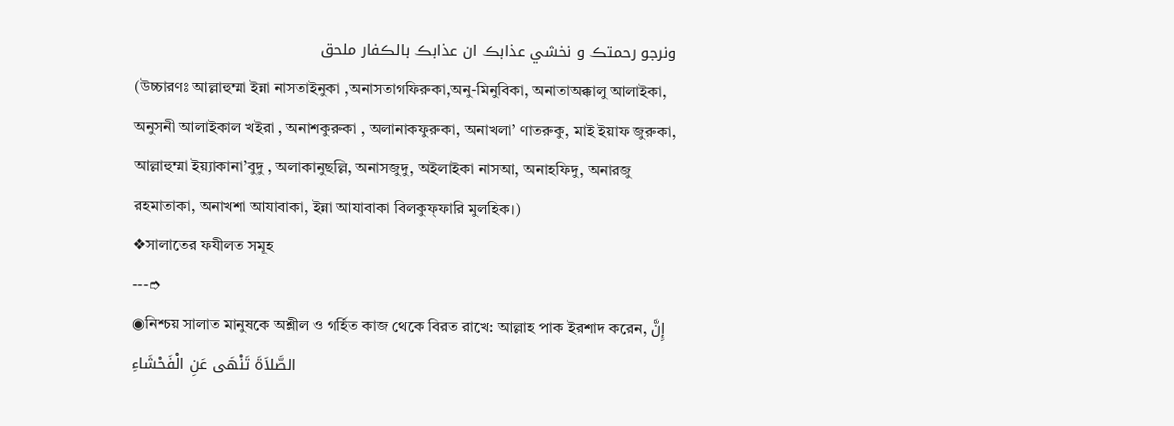ونرجو رحمتڪ و نخشي عذابڪ ان عذابڪ بالڪفار ملحق
(উচ্চারণঃ আল্লাহুম্মা ইন্না নাসতাইনুকা ,অনাসতাগফিরুকা,অনু-মিনুবিকা, অনাতাঅক্কালু আলাইকা, অনুসনী আলাইকাল খইরা , অনাশকুরুকা , অলানাকফুরুকা, অনাখলা’ ণাতরুকু, মাই ইয়াফ জুরুকা, আল্লাহুম্মা ইয়্যাকানা’বুদু , অলাকানুছল্লি, অনাসজুদু, অইলাইকা নাসআ, অনাহফিদু, অনারজু রহমাতাকা, অনাখশা আযাবাকা, ইন্না আযাবাকা বিলকুফ্ফারি মুলহিক।)
❖সালাতের ফযীলত সমূহ
---➮
◉নিশ্চয় সালাত মানুষকে অশ্লীল ও গর্হিত কাজ থেকে বিরত রাখে: আল্লাহ পাক ইরশাদ করেন, إِنَّ الصَّلاَةَ تَنْهَى عَنِ الْفَحْشَاءِ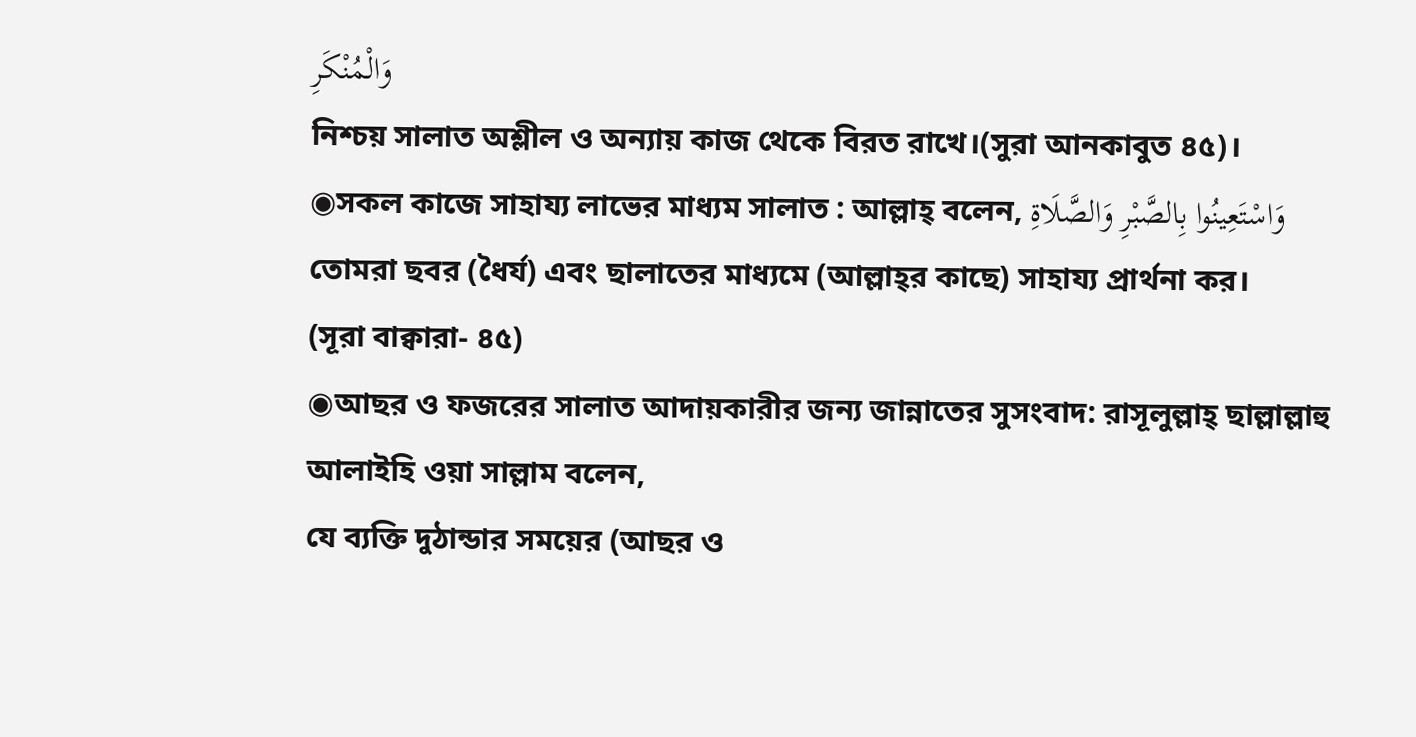وَالْمُنْكَرِ
নিশ্চয় সালাত অশ্লীল ও অন্যায় কাজ থেকে বিরত রাখে।(সুরা আনকাবুত ৪৫)।
◉সকল কাজে সাহায্য লাভের মাধ্যম সালাত : আল্লাহ্‌ বলেন, وَاسْتَعِينُوا بِالصَّبْرِ وَالصَّلَاةِ
তোমরা ছবর (ধৈর্য) এবং ছালাতের মাধ্যমে (আল্লাহ্‌র কাছে) সাহায্য প্রার্থনা কর।
(সূরা বাক্বারা- ৪৫)
◉আছর ও ফজরের সালাত আদায়কারীর জন্য জান্নাতের সুসংবাদ: রাসূলুল্লাহ্‌ ছাল্লাল্লাহু আলাইহি ওয়া সাল্লাম বলেন,
যে ব্যক্তি দুঠান্ডার সময়ের (আছর ও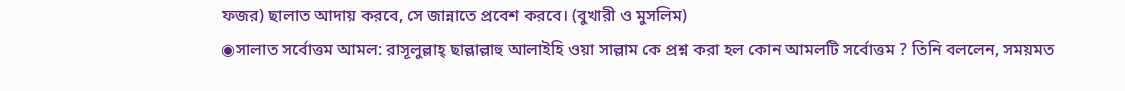ফজর) ছালাত আদায় করবে, সে জান্নাতে প্রবেশ করবে। (বুখারী ও মুসলিম)
◉সালাত সর্বোত্তম আমল: রাসূলুল্লাহ্‌ ছাল্লাল্লাহু আলাইহি ওয়া সাল্লাম কে প্রশ্ন করা হল কোন আমলটি সর্বোত্তম ? তিনি বললেন, সময়মত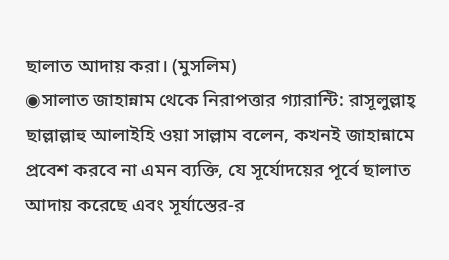ছালাত আদায় করা। (মুসলিম)
◉সালাত জাহান্নাম থেকে নিরাপত্তার গ্যারান্টি: রাসূলুল্লাহ্‌ ছাল্লাল্লাহু আলাইহি ওয়া সাল্লাম বলেন, কখনই জাহান্নামে প্রবেশ করবে না এমন ব্যক্তি, যে সূর্যোদয়ের পূর্বে ছালাত আদায় করেছে এবং সূর্যাস্তের-র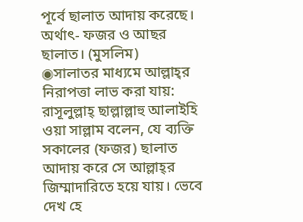পূর্বে ছালাত আদায় করেছে। অর্থাৎ- ফজর ও আছর ছালাত। (মুসলিম)
◉সালাতর মাধ্যমে আল্লাহ্‌র নিরাপত্তা লাভ করা যায়: রাসূলুল্লাহ্‌ ছাল্লাল্লাহু আলাইহি ওয়া সাল্লাম বলেন, যে ব্যক্তি সকালের (ফজর) ছালাত আদায় করে সে আল্লাহ্‌র জিম্মাদারিতে হয়ে যায়। ভেবে দেখ হে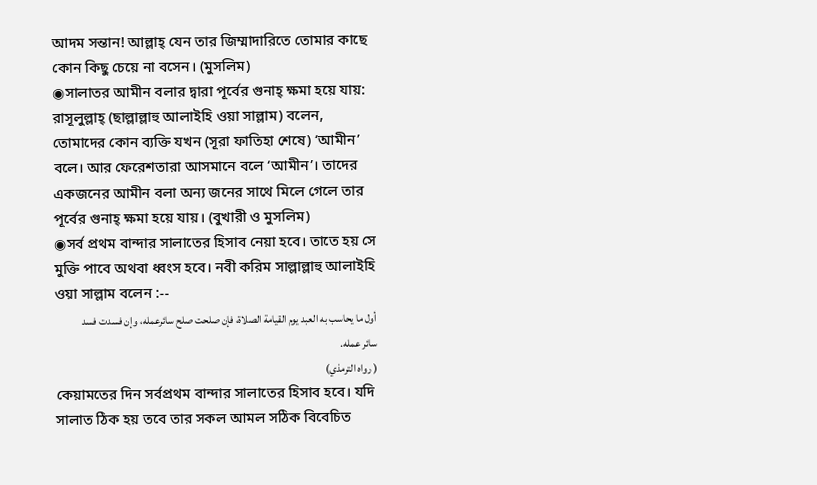আদম সন্তান! আল্লাহ্‌ যেন তার জিম্মাদারিতে তোমার কাছে কোন কিছু চেয়ে না বসেন। (মুসলিম)
◉সালাতর আমীন বলার দ্বারা পূর্বের গুনাহ্‌ ক্ষমা হয়ে যায়: রাসূলুল্লাহ্‌ (ছাল্লাল্লাহু আলাইহি ওয়া সাল্লাম) বলেন, তোমাদের কোন ব্যক্তি যখন (সূরা ফাতিহা শেষে) ‘আমীন’ বলে। আর ফেরেশতারা আসমানে বলে ‘আমীন’। তাদের একজনের আমীন বলা অন্য জনের সাথে মিলে গেলে তার পূর্বের গুনাহ্‌ ক্ষমা হয়ে যায়। (বুখারী ও মুসলিম)
◉সর্ব প্রথম বান্দার সালাতের হিসাব নেয়া হবে। তাতে হয় সে মুক্তি পাবে অথবা ধ্বংস হবে। নবী করিম সাল্লাল্লাহু আলাইহি ওয়া সাল্লাম বলেন :--
أول ما يحاسب به العبد يوم القيامة الصلاة، فإن صلحت صلح سائرعمله، وإن فسدت فسد سائر عمله.
( رواه الترمذي)
কেয়ামতের দিন সর্বপ্রথম বান্দার সালাতের হিসাব হবে। যদি সালাত ঠিক হয় তবে তার সকল আমল সঠিক বিবেচিত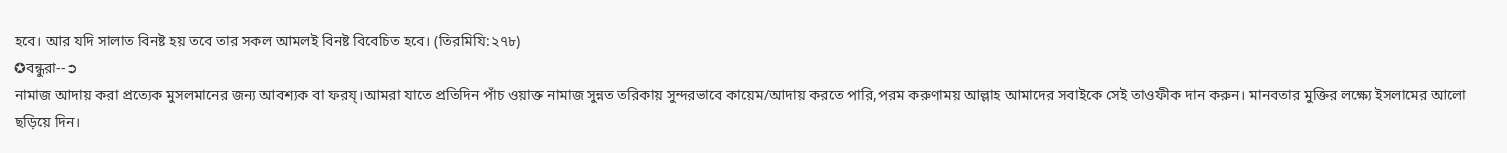হবে। আর যদি সালাত বিনষ্ট হয় তবে তার সকল আমলই বিনষ্ট বিবেচিত হবে। (তিরমিযি:২৭৮)
✪বন্ধুরা--➲
নামাজ আদায় করা প্রত্যেক মুসলমানের জন্য আবশ্যক বা ফরয্‌।আমরা যাতে প্রতিদিন পাঁচ ওয়াক্ত নামাজ সুন্নত তরিকায় সুন্দরভাবে কায়েম/আদায় করতে পারি,পরম করুণাময় আল্লাহ আমাদের সবাইকে সেই তাওফীক দান করুন। মানবতার মুক্তির লক্ষ্যে ইসলামের আলো ছড়িয়ে দিন।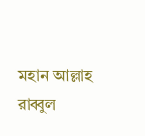মহান আল্লাহ রাব্বুল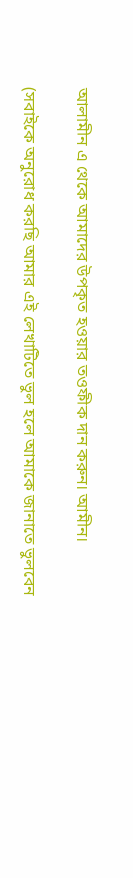আলামীন এ থেকে আমাদের উপকৃত হওয়ার তওফীক দান করুন। আমীন।

(সবাইকে অনুরোধ করছি আমার এই লেখাটিতে ভুল হলে আমাকে জানাতে ভুলবেন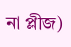না প্লীজ)